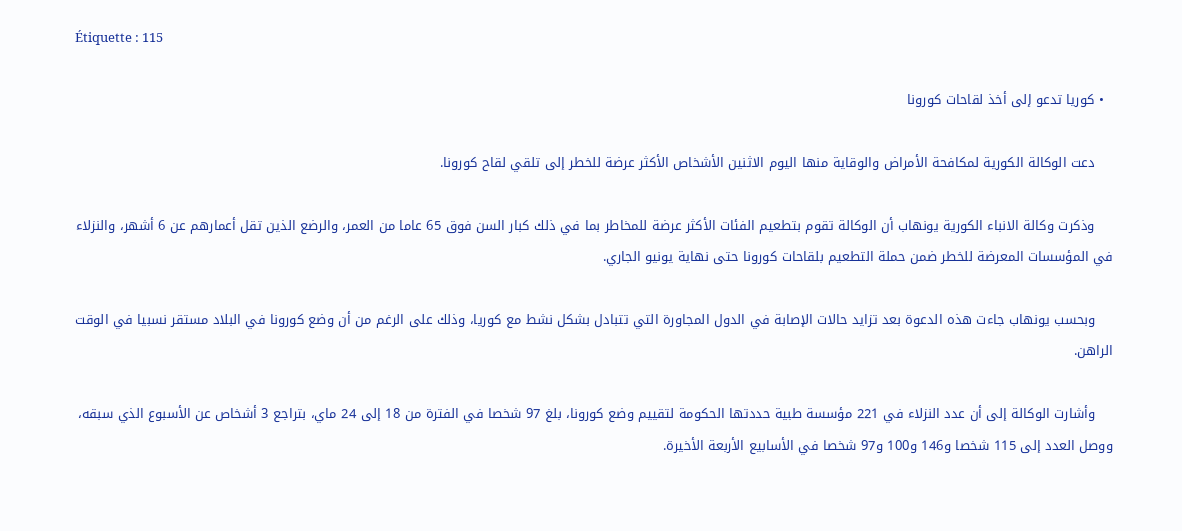Étiquette : 115

  • كوريا تدعو إلى أخذ لقاحات كورونا

    دعت الوكالة الكورية لمكافحة الأمراض والوقاية منها اليوم الاثنين الأشخاص الأكثر عرضة للخطر إلى تلقي لقاح كورونا.

    وذكرت وكالة الانباء الكورية يونهاب أن الوكالة تقوم بتطعيم الفئات الأكثر عرضة للمخاطر بما في ذلك كبار السن فوق 65 عاما من العمر، والرضع الذين تقل أعمارهم عن 6 أشهر، والنزلاء في المؤسسات المعرضة للخطر ضمن حملة التطعيم بلقاحات كورونا حتى نهاية يونيو الجاري.

    وبحسب يونهاب جاءت هذه الدعوة بعد تزايد حالات الإصابة في الدول المجاورة التي تتبادل بشكل نشط مع كوريا، وذلك على الرغم من أن وضع كورونا في البلاد مستقر نسبيا في الوقت الراهن.

    وأشارت الوكالة إلى أن عدد النزلاء في 221 مؤسسة طبية حددتها الحكومة لتقييم وضع كورونا، بلغ 97 شخصا في الفترة من 18 إلى 24 ماي، بتراجع 3 أشخاص عن الأسبوع الذي سبقه، ووصل العدد إلى 115 شخصا و146 و100 و97 شخصا في الأسابيع الأربعة الأخيرة.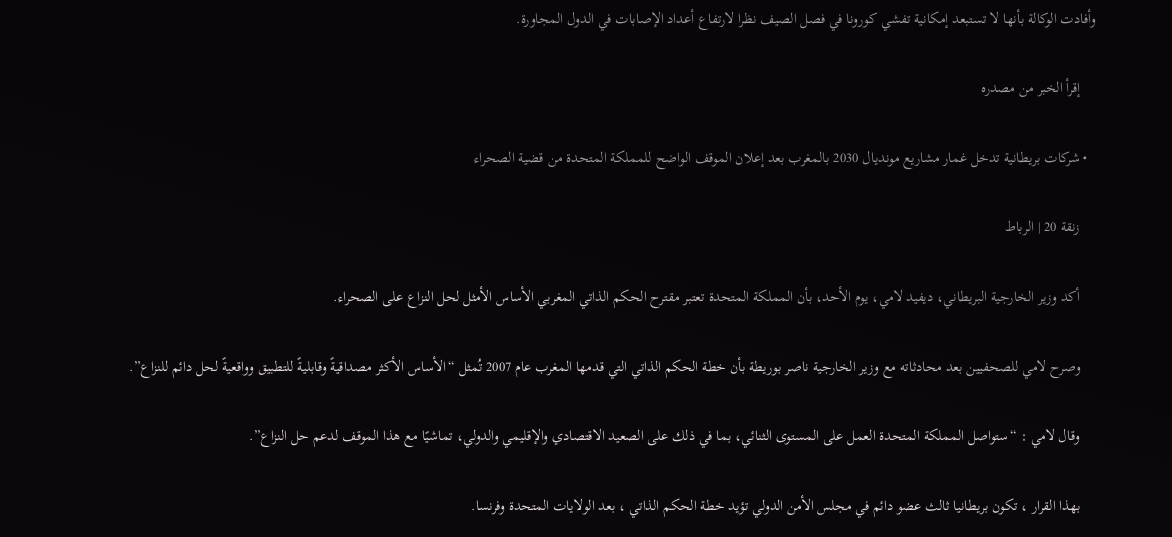وأفادت الوكالة بأنها لا تستبعد إمكانية تفشي كورونا في فصل الصيف نظرا لارتفاع أعداد الإصابات في الدول المجاورة.

    إقرأ الخبر من مصدره

  • شركات بريطانية تدخل غمار مشاريع مونديال 2030 بالمغرب بعد إعلان الموقف الواضح للمملكة المتحدة من قضية الصحراء

    زنقة 20 | الرباط

    أكد وزير الخارجية البريطاني، ديفيد لامي، يوم الأحد، بأن المملكة المتحدة تعتبر مقترح الحكم الذاتي المغربي الأساس الأمثل لحل النزاع على الصحراء.

    وصرح لامي للصحفيين بعد محادثاته مع وزير الخارجية ناصر بوريطة بأن خطة الحكم الذاتي التي قدمها المغرب عام 2007 تُمثل “الأساس الأكثر مصداقيةً وقابليةً للتطبيق وواقعيةً لحل دائم للنزاع”.

    وقال لامي : “ستواصل المملكة المتحدة العمل على المستوى الثنائي، بما في ذلك على الصعيد الاقتصادي والإقليمي والدولي، تماشيًا مع هذا الموقف لدعم حل النزاع”.

    بهذا القرار ، تكون بريطانيا ثالث عضو دائم في مجلس الأمن الدولي تؤيد خطة الحكم الذاتي ، بعد الولايات المتحدة وفرنسا.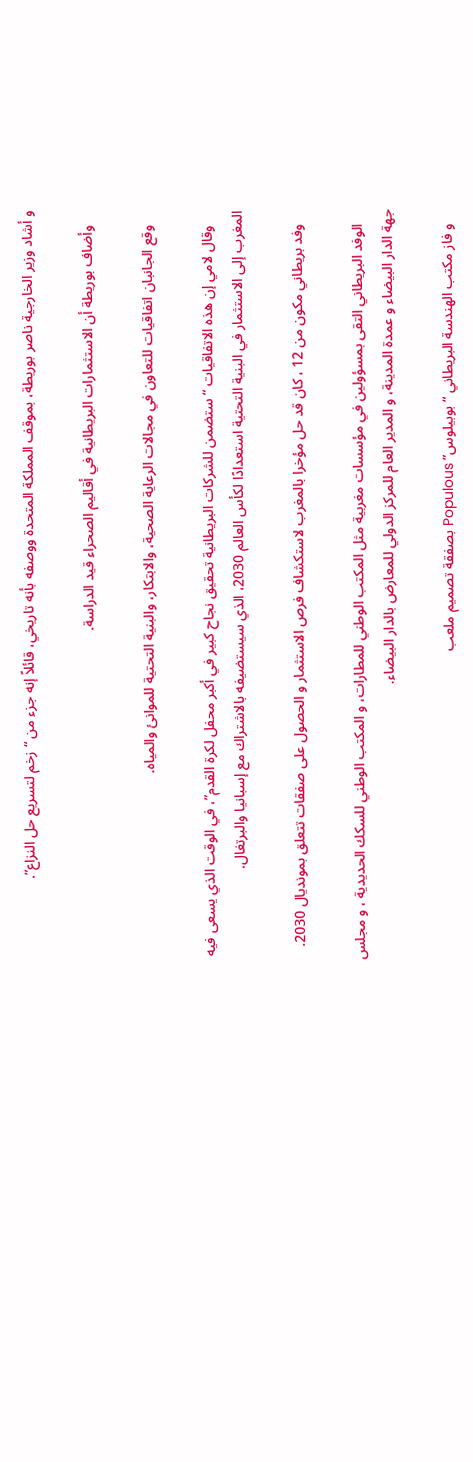و أشاد وزير الخارجية ناصر بوريطة، بموقف المملكة المتحدة ووصفه بأنه تاريخي، قائلاً إنه جزء من “زخم لتسريع حل النزاع”.

    وأضاف بوريطة أن الاستثمارات البريطانية في أقاليم الصحراء قيد الدراسة.

    وقع الجانبان اتفاقيات للتعاون في مجالات الرعاية الصحية، والابتكار، والبنية التحتية للموانئ والمياه.

    وقال لامي إن هذه الاتفاقيات “ستضمن للشركات البريطانية تحقيق نجاح كبير في أكبر محفل لكرة القدم”، في الوقت الذي يسعى فيه المغرب إلى الاستثمار في البنية التحتية استعدادًا لكأس العالم 2030، الذي سيستضيفه بالاشتراك مع إسبانيا والبرتغال.

    وفد بريطاني مكون من 12 ، كان قد حل مؤخرا بالمغرب لاستكشاف فرص الاستثمار و الحصول على صفقات تتعلق بمونديال 2030.

    الوفد البريطاني التقى بمسؤولين في مؤسسات مغربية مثل المكتب الوطني للمطارات، و المكتب الوطني للسكك الحديدية ، و مجلس جهة الدار البيضاء و عمدة المدينة، و المدير العام للمركز الدولي للمعارض بالدار البيضاء.

    و فاز مكتب الهندسة البريطاني “بوبيلوس” Populous بصفقة تصميم ملعب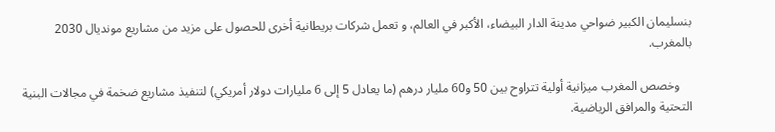بنسليمان الكبير ضواحي مدينة الدار البيضاء، الأكبر في العالم، و تعمل شركات بريطانية أخرى للحصول على مزيد من مشاريع مونديال 2030 بالمغرب.

    وخصص المغرب ميزانية أولية تتراوح بين 50 و60 مليار درهم (ما يعادل 5 إلى 6 مليارات دولار أمريكي) لتنفيذ مشاريع ضخمة في مجالات البنية التحتية والمرافق الرياضية.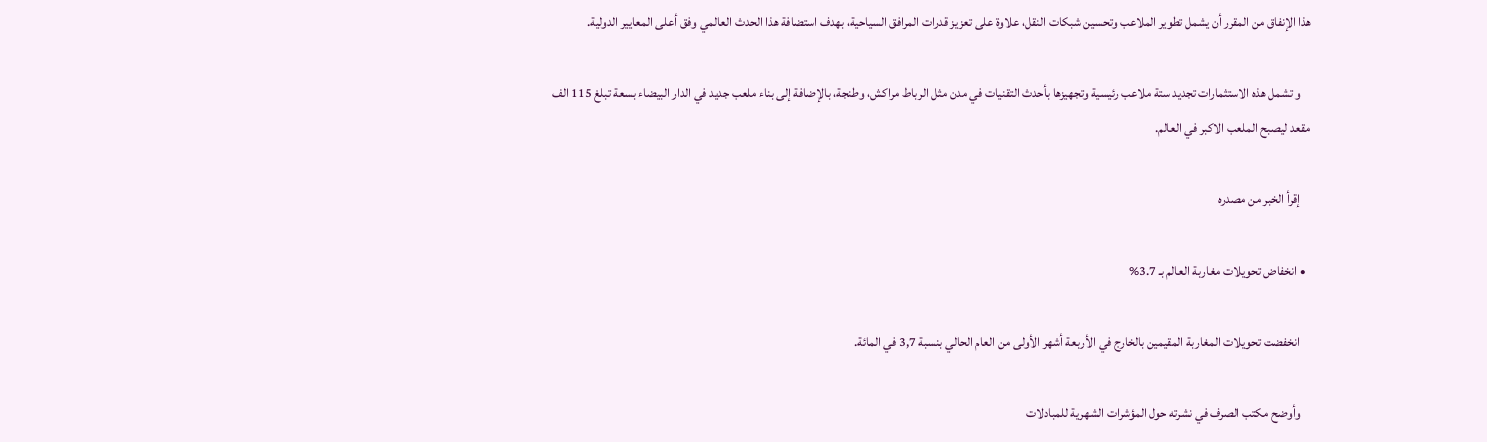هذا الإنفاق من المقرر أن يشمل تطوير الملاعب وتحسين شبكات النقل، علاوة على تعزيز قدرات المرافق السياحية، بهدف استضافة هذا الحدث العالمي وفق أعلى المعايير الدولية.

    و تشمل هذه الاستثمارات تجديد ستة ملاعب رئيسية وتجهيزها بأحدث التقنيات في مدن مثل الرباط مراكش، وطنجة، بالإضافة إلى بناء ملعب جديد في الدار البيضاء بسعة تبلغ 115 الف مقعد ليصبح الملعب الاكبر في العالم.

    إقرأ الخبر من مصدره

  • انخفاض تحويلات مغاربة العالم بـ 3.7%

    انخفضت تحويلات المغاربة المقيمين بالخارج في الأربعة أشهر الأولى من العام الحالي بنسبة 3,7 في المائة.

    وأوضح مكتب الصرف في نشرته حول المؤشرات الشهرية للمبادلات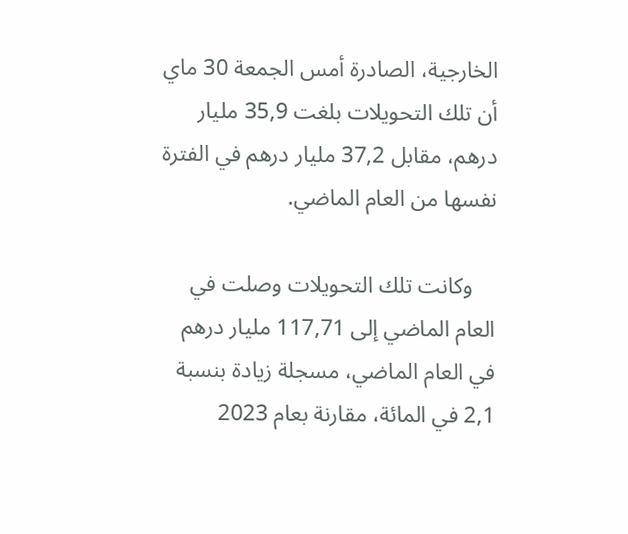الخارجية، الصادرة أمس الجمعة 30 ماي أن تلك التحويلات بلغت 35,9 مليار درهم، مقابل 37,2 مليار درهم في الفترة نفسها من العام الماضي.

    وكانت تلك التحويلات وصلت في العام الماضي إلى 117,71 مليار درهم في العام الماضي، مسجلة زيادة بنسبة 2,1 في المائة، مقارنة بعام 2023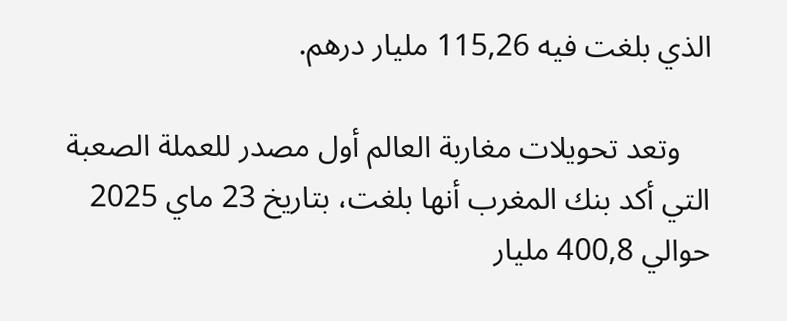الذي بلغت فيه 115,26 مليار درهم.

    وتعد تحويلات مغاربة العالم أول مصدر للعملة الصعبة التي أكد بنك المغرب أنها بلغت، بتاريخ 23 ماي 2025 حوالي 400,8 مليار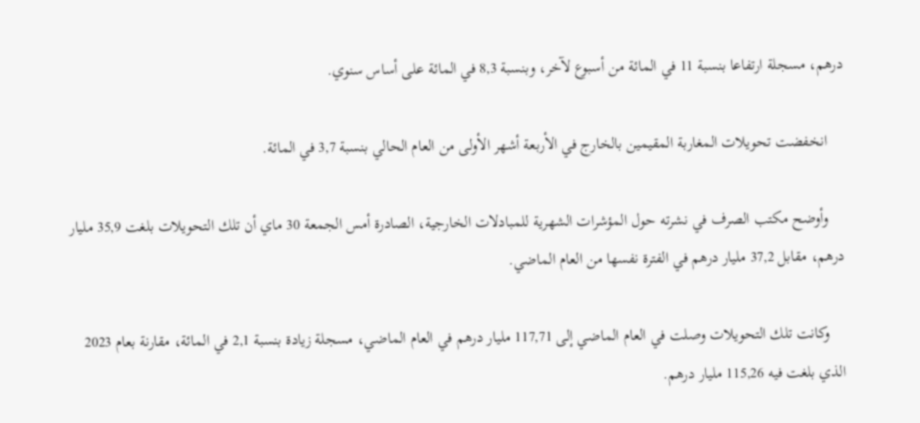درهم، مسجلة ارتفاعا بنسبة 11 في المائة من أسبوع لآخر، وبنسبة 8,3 في المائة على أساس سنوي.

    انخفضت تحويلات المغاربة المقيمين بالخارج في الأربعة أشهر الأولى من العام الحالي بنسبة 3,7 في المائة.

    وأوضح مكتب الصرف في نشرته حول المؤشرات الشهرية للمبادلات الخارجية، الصادرة أمس الجمعة 30 ماي أن تلك التحويلات بلغت 35,9 مليار درهم، مقابل 37,2 مليار درهم في الفترة نفسها من العام الماضي.

    وكانت تلك التحويلات وصلت في العام الماضي إلى 117,71 مليار درهم في العام الماضي، مسجلة زيادة بنسبة 2,1 في المائة، مقارنة بعام 2023 الذي بلغت فيه 115,26 مليار درهم.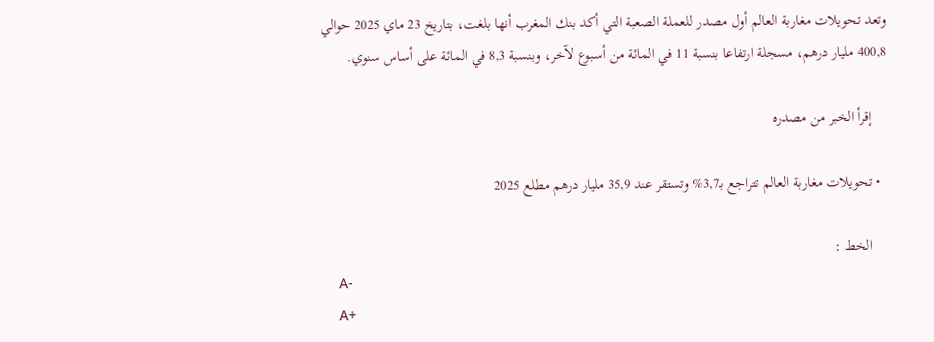وتعد تحويلات مغاربة العالم أول مصدر للعملة الصعبة التي أكد بنك المغرب أنها بلغت، بتاريخ 23 ماي 2025 حوالي 400,8 مليار درهم، مسجلة ارتفاعا بنسبة 11 في المائة من أسبوع لآخر، وبنسبة 8,3 في المائة على أساس سنوي.

    إقرأ الخبر من مصدره

  • تحويلات مغاربة العالم تتراجع بـ3,7% وتستقر عند 35,9 مليار درهم مطلع 2025

    الخط :
    A-
    A+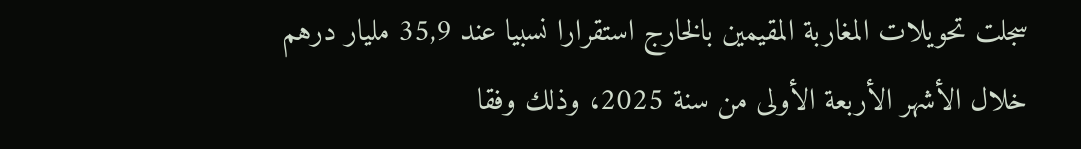سجلت تحويلات المغاربة المقيمين بالخارج استقرارا نسبيا عند 35,9 مليار درهم خلال الأشهر الأربعة الأولى من سنة 2025، وذلك وفقا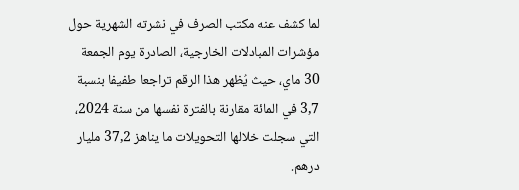لما كشف عنه مكتب الصرف في نشرته الشهرية حول مؤشرات المبادلات الخارجية، الصادرة يوم الجمعة 30 ماي، حيث يُظهر هذا الرقم تراجعا طفيفا بنسبة 3,7 في المائة مقارنة بالفترة نفسها من سنة 2024، التي سجلت خلالها التحويلات ما يناهز 37,2 مليار درهم.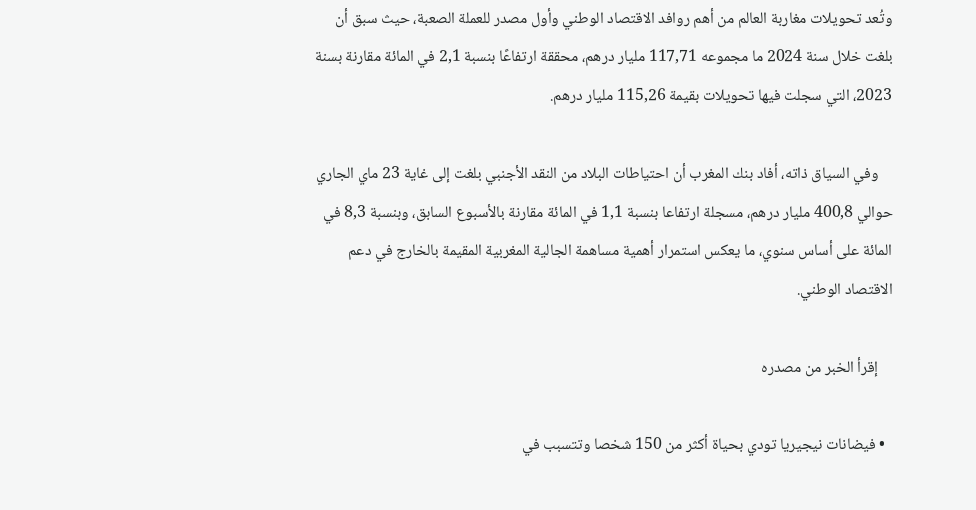وتُعد تحويلات مغاربة العالم من أهم روافد الاقتصاد الوطني وأول مصدر للعملة الصعبة، حيث سبق أن بلغت خلال سنة 2024 ما مجموعه 117,71 مليار درهم، محققة ارتفاعًا بنسبة 2,1 في المائة مقارنة بسنة 2023، التي سجلت فيها تحويلات بقيمة 115,26 مليار درهم.

    وفي السياق ذاته، أفاد بنك المغرب أن احتياطات البلاد من النقد الأجنبي بلغت إلى غاية 23 ماي الجاري حوالي 400,8 مليار درهم، مسجلة ارتفاعا بنسبة 1,1 في المائة مقارنة بالأسبوع السابق، وبنسبة 8,3 في المائة على أساس سنوي، ما يعكس استمرار أهمية مساهمة الجالية المغربية المقيمة بالخارج في دعم الاقتصاد الوطني.

    إقرأ الخبر من مصدره

  • فيضانات نيجيريا تودي بحياة أكثر من 150 شخصا وتتسبب في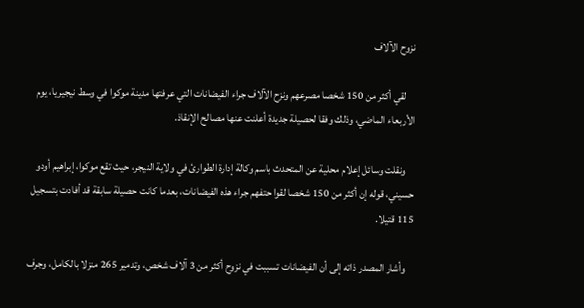نزوح الآلاف

    لقي أكثر من 150 شخصا مصرعهم ونزح الآلاف جراء الفيضانات التي عرفتها مدينة موكوا في وسط نيجيريا، يوم الأربعاء الماضي، وذلك وفقا لحصيلة جديدة أعلنت عنها مصالح الإنقاذ.

    ونقلت وسائل إعلام محلية عن المتحدث باسم وكالة إدارة الطوارئ في ولاية النيجر، حيث تقع موكوا، إبراهيم أودو حسيني، قوله إن أكثر من 150 شخصا لقوا حتفهم جراء هذه الفيضانات، بعدما كانت حصيلة سابقة قد أفادت بتسجيل 115 قتيلا.

    وأشار المصدر ذاته إلى أن الفيضانات تسببت في نزوح أكثر من 3 آلاف شخص، وتدمير 265 منزلا بالكامل، وجرف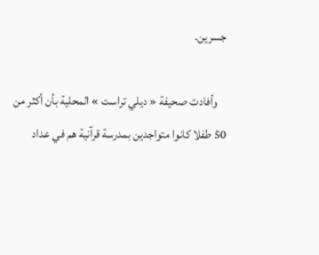جسرين.

    وأفادت صحيفة « ديلي تراست » المحلية بأن أكثر من 50 طفلا كانوا متواجدين بمدرسة قرآنية هم في عداد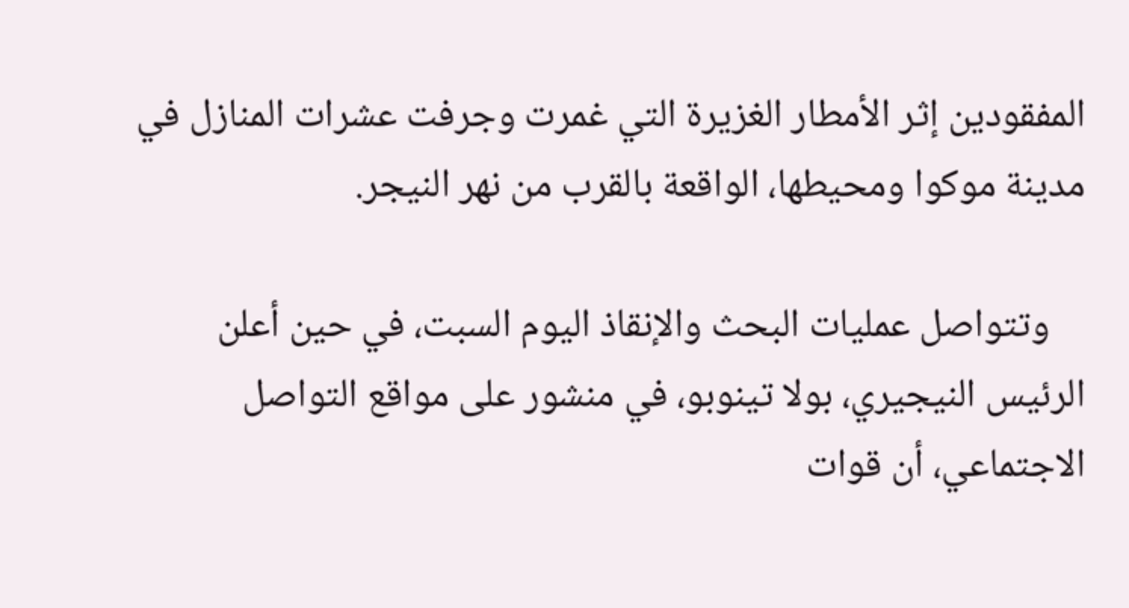المفقودين إثر الأمطار الغزيرة التي غمرت وجرفت عشرات المنازل في مدينة موكوا ومحيطها، الواقعة بالقرب من نهر النيجر.

    وتتواصل عمليات البحث والإنقاذ اليوم السبت، في حين أعلن الرئيس النيجيري، بولا تينوبو، في منشور على مواقع التواصل الاجتماعي، أن قوات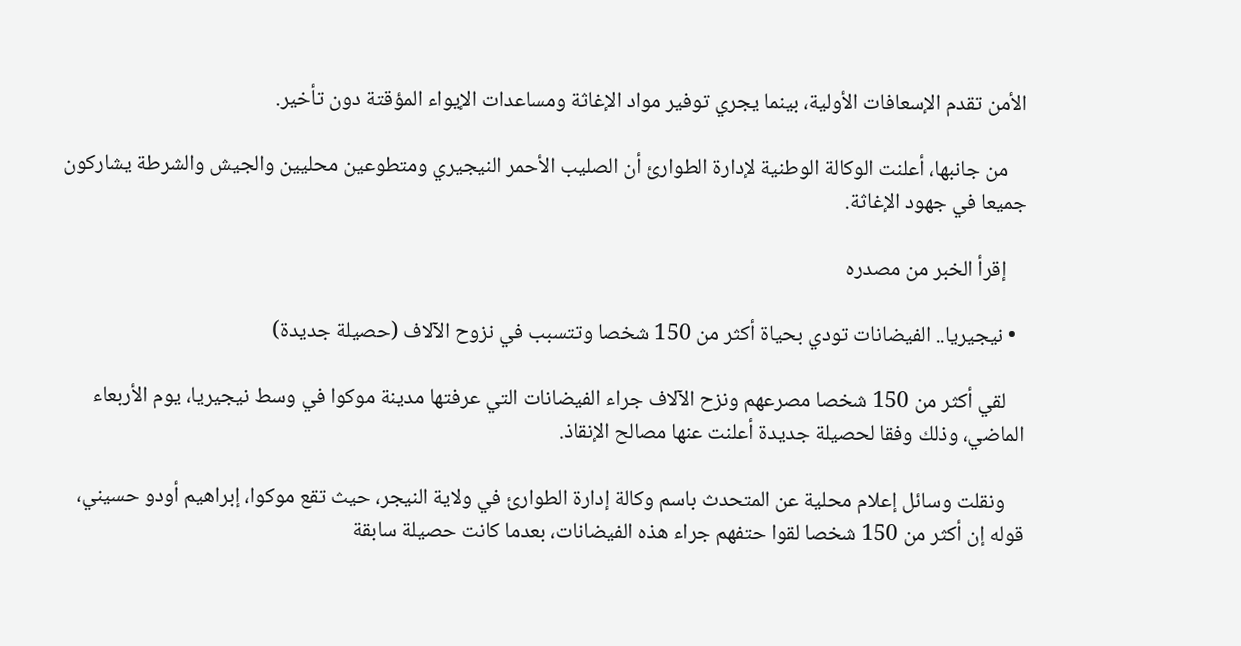الأمن تقدم الإسعافات الأولية، بينما يجري توفير مواد الإغاثة ومساعدات الإيواء المؤقتة دون تأخير.

    من جانبها، أعلنت الوكالة الوطنية لإدارة الطوارئ أن الصليب الأحمر النيجيري ومتطوعين محليين والجيش والشرطة يشاركون جميعا في جهود الإغاثة.

    إقرأ الخبر من مصدره

  • نيجيريا.. الفيضانات تودي بحياة أكثر من 150 شخصا وتتسبب في نزوح الآلاف (حصيلة جديدة)

    لقي أكثر من 150 شخصا مصرعهم ونزح الآلاف جراء الفيضانات التي عرفتها مدينة موكوا في وسط نيجيريا، يوم الأربعاء الماضي، وذلك وفقا لحصيلة جديدة أعلنت عنها مصالح الإنقاذ.

    ونقلت وسائل إعلام محلية عن المتحدث باسم وكالة إدارة الطوارئ في ولاية النيجر، حيث تقع موكوا، إبراهيم أودو حسيني، قوله إن أكثر من 150 شخصا لقوا حتفهم جراء هذه الفيضانات، بعدما كانت حصيلة سابقة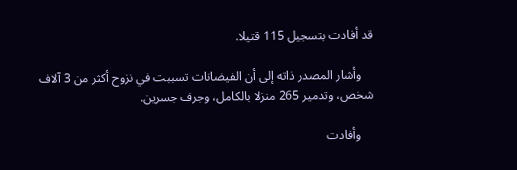قد أفادت بتسجيل 115 قتيلا.

    وأشار المصدر ذاته إلى أن الفيضانات تسببت في نزوح أكثر من 3 آلاف شخص، وتدمير 265 منزلا بالكامل، وجرف جسرين.

    وأفادت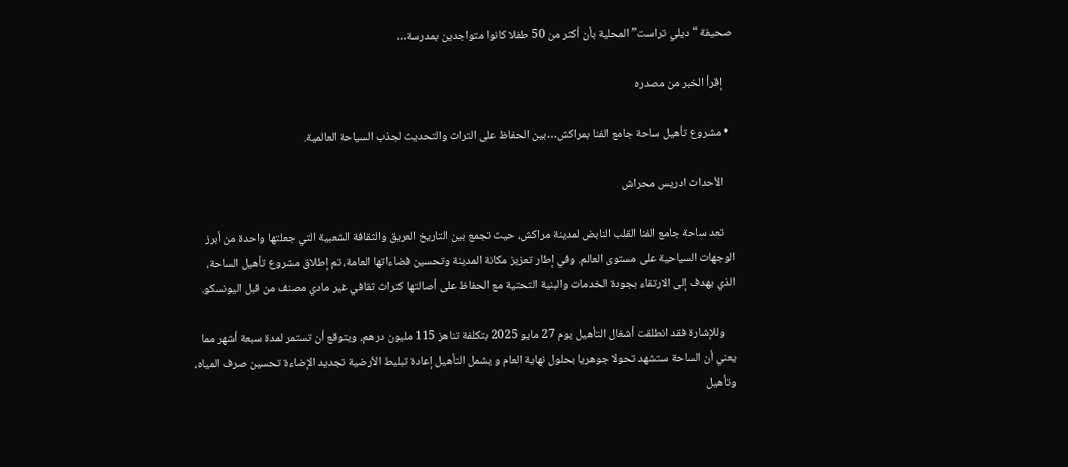صحيفة “ديلي تراست” المحلية بأن أكثر من 50 طفلا كانوا متواجدين بمدرسة…

    إقرأ الخبر من مصدره

  • مشروع تأهيل ساحة جامع الفنا بمراكش…بين الحفاظ على التراث والتحديث لجذب السياحة العالمية.

    الأحداث ادريس محراش

    تعد ساحة جامع الفنا القلب النابض لمدينة مراكش، حيث تجمع بين التاريخ العريق والثقافة الشعبية التي جعلتها واحدة من أبرز الوجهات السياحية على مستوى العالم. وفي إطار تعزيز مكانة المدينة وتحسين فضاءاتها العامة، تم إطلاق مشروع تأهيل الساحة، الذي يهدف إلى الارتقاء بجودة الخدمات والبنية التحتية مع الحفاظ على أصالتها كتراث ثقافي غير مادي مصنف من قبل اليونسكو.

    وللإشارة فقد انطلقت أشغال التأهيل يوم 27 مايو 2025 بتكلفة تناهز 115 مليون درهم، ويتوقع أن تستمر لمدة سبعة أشهر مما يعني أن الساحة ستشهد تحولا جوهريا بحلول نهاية العام و يشمل التأهيل إعادة تبليط الأرضية تجديد الإضاءة تحسين صرف المياه، وتأهيل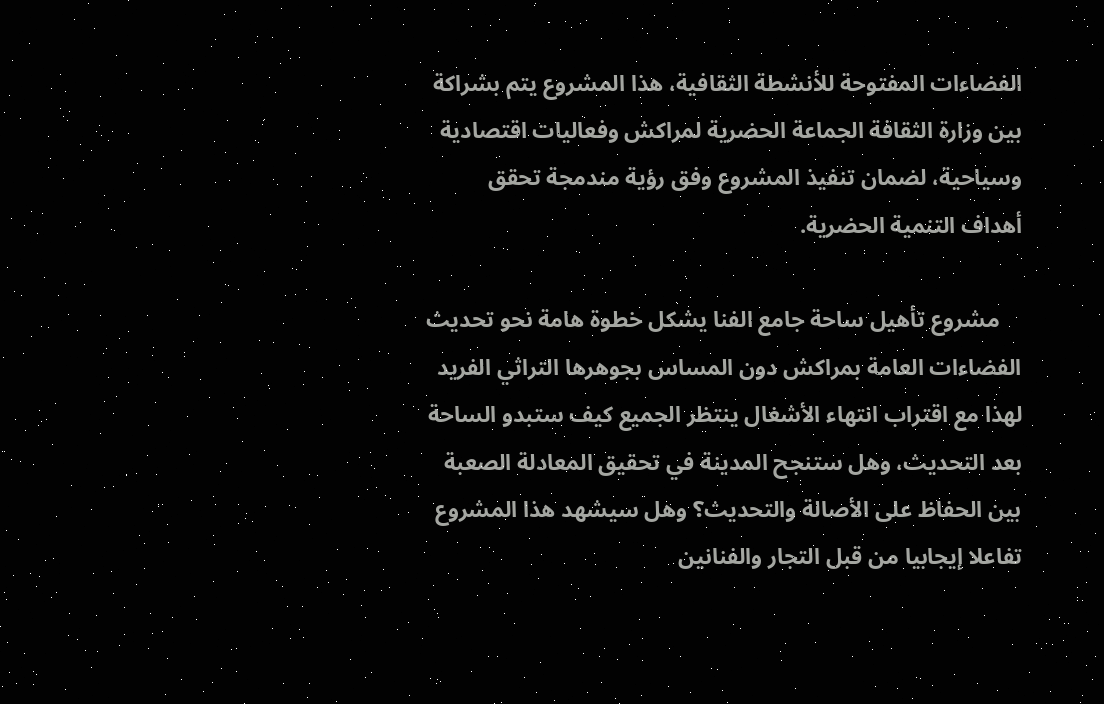الفضاءات المفتوحة للأنشطة الثقافية، هذا المشروع يتم بشراكة بين وزارة الثقافة الجماعة الحضرية لمراكش وفعاليات اقتصادية وسياحية، لضمان تنفيذ المشروع وفق رؤية مندمجة تحقق أهداف التنمية الحضرية.

    مشروع تأهيل ساحة جامع الفنا يشكل خطوة هامة نحو تحديث الفضاءات العامة بمراكش دون المساس بجوهرها التراثي الفريد لهذا مع اقتراب انتهاء الأشغال ينتظر الجميع كيف ستبدو الساحة بعد التحديث، وهل ستنجح المدينة في تحقيق المعادلة الصعبة بين الحفاظ على الأصالة والتحديث؟ وهل سيشهد هذا المشروع تفاعلا إيجابيا من قبل التجار والفنانين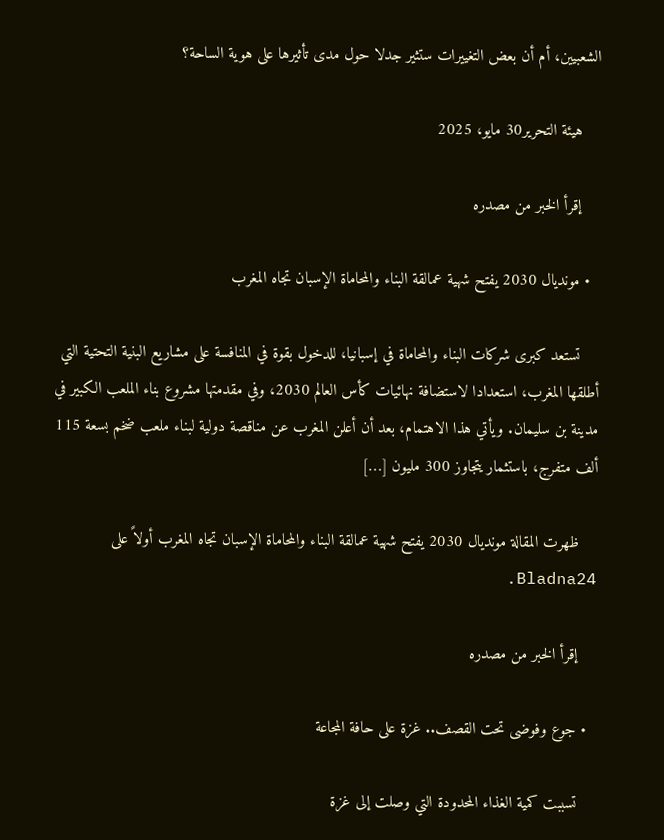الشعبيين، أم أن بعض التغييرات ستثير جدلا حول مدى تأثيرها على هوية الساحة؟

    هيئة التحرير30 مايو، 2025

    إقرأ الخبر من مصدره

  • مونديال 2030 يفتح شهية عمالقة البناء والمحاماة الإسبان تجاه المغرب

    تستعد كبرى شركات البناء والمحاماة في إسبانيا، للدخول بقوة في المنافسة على مشاريع البنية التحتية التي أطلقها المغرب، استعدادا لاستضافة نهائيات كأس العالم 2030، وفي مقدمتها مشروع بناء الملعب الكبير في مدينة بن سليمان. ويأتي هذا الاهتمام، بعد أن أعلن المغرب عن مناقصة دولية لبناء ملعب ضخم بسعة 115 ألف متفرج، باستثمار يتجاوز 300 مليون […]

    ظهرت المقالة مونديال 2030 يفتح شهية عمالقة البناء والمحاماة الإسبان تجاه المغرب أولاً على Bladna24.

    إقرأ الخبر من مصدره

  • جوع وفوضى تحت القصف.. غزة على حافة المجاعة

    تسببت كمية الغذاء المحدودة التي وصلت إلى غزة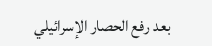بعد رفع الحصار الإسرائيلي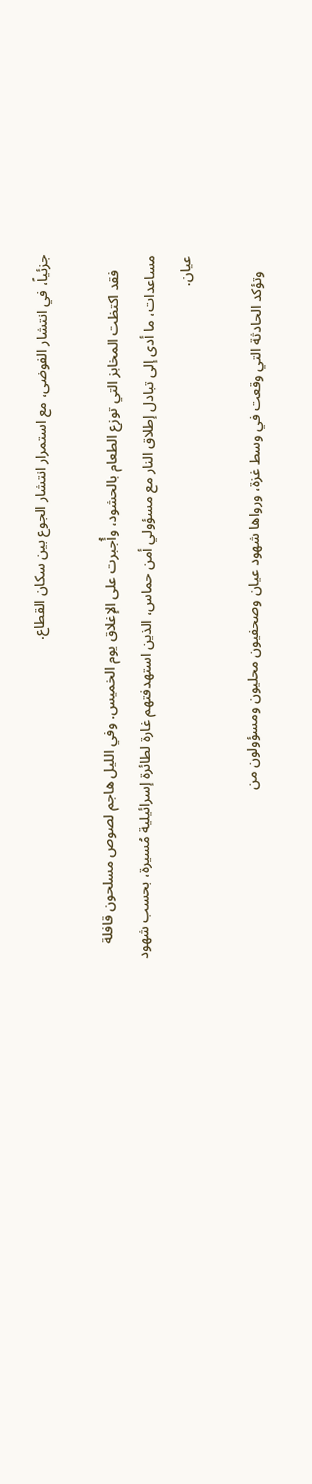جزئياً، في انتشار الفوضى، مع استمرار انتشار الجوع بين سكان القطاع.

    فقد اكتظت المخابز التي توزع الطعام بالحشود، وأُجبرت على الإغلاق يوم الخميس. وفي الليل هاجم لصوص مسلحون قافلة مساعدات، ما أدى إلى تبادل إطلاق النار مع مسؤولي أمن حماس، الذين استهدفتهم غارة لطائرة إسرائيلية مُسيرة، بحسب شهود عيان.

    وتؤكد الحادثة التي وقعت في وسط غزة، ورواها شهود عيان وصحفيون محليون ومسؤولون من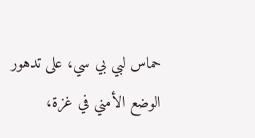حماس لبي بي سي، على تدهور الوضع الأمني في غزة،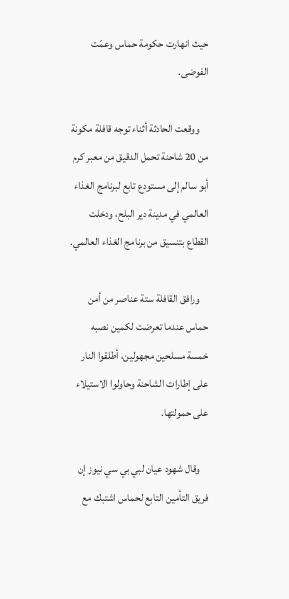حيث انهارت حكومة حماس وعمّت الفوضى.

    ووقعت الحادثة أثناء توجه قافلة مكونة من 20 شاحنة تحمل الدقيق من معبر كرم أبو سالم إلى مستودع تابع لبرنامج الغذاء العالمي في مدينة دير البلح، ودخلت القطاع بتنسيق من برنامج الغذاء العالمي.

    ورافق القافلة ستة عناصر من أمن حماس عندما تعرضت لكمين نصبه خمسة مسلحين مجهولين، أطلقوا النار على إطارات الشاحنة وحاولوا الاستيلاء على حمولتها.

    وقال شهود عيان لبي بي سي نيوز إن فريق التأمين التابع لحماس اشتبك مع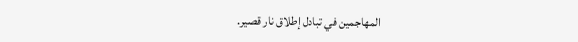المهاجمين في تبادل إطلاق نار قصير.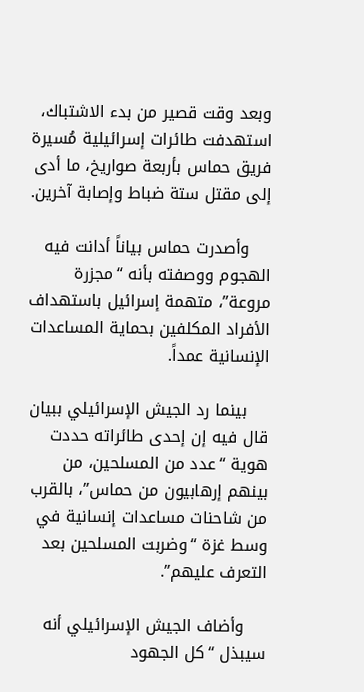وبعد وقت قصير من بدء الاشتباك، استهدفت طائرات إسرائيلية مُسيرة فريق حماس بأربعة صواريخ، ما أدى إلى مقتل ستة ضباط وإصابة آخرين.

    وأصدرت حماس بياناً أدانت فيه الهجوم ووصفته بأنه “مجزرة مروعة”، متهمة إسرائيل باستهداف الأفراد المكلفين بحماية المساعدات الإنسانية عمداً.

    بينما رد الجيش الإسرائيلي ببيان قال فيه إن إحدى طائراته حددت هوية “عدد من المسلحين، من بينهم إرهابيون من حماس”، بالقرب من شاحنات مساعدات إنسانية في وسط غزة “وضربت المسلحين بعد التعرف عليهم”.

    وأضاف الجيش الإسرائيلي أنه سيبذل “كل الجهود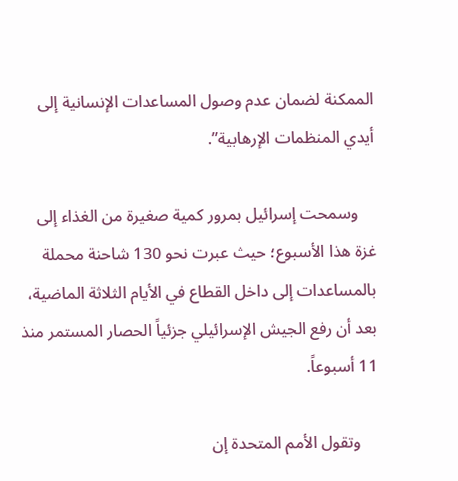الممكنة لضمان عدم وصول المساعدات الإنسانية إلى أيدي المنظمات الإرهابية”.

    وسمحت إسرائيل بمرور كمية صغيرة من الغذاء إلى غزة هذا الأسبوع؛ حيث عبرت نحو 130 شاحنة محملة بالمساعدات إلى داخل القطاع في الأيام الثلاثة الماضية، بعد أن رفع الجيش الإسرائيلي جزئياً الحصار المستمر منذ 11 أسبوعاً.

    وتقول الأمم المتحدة إن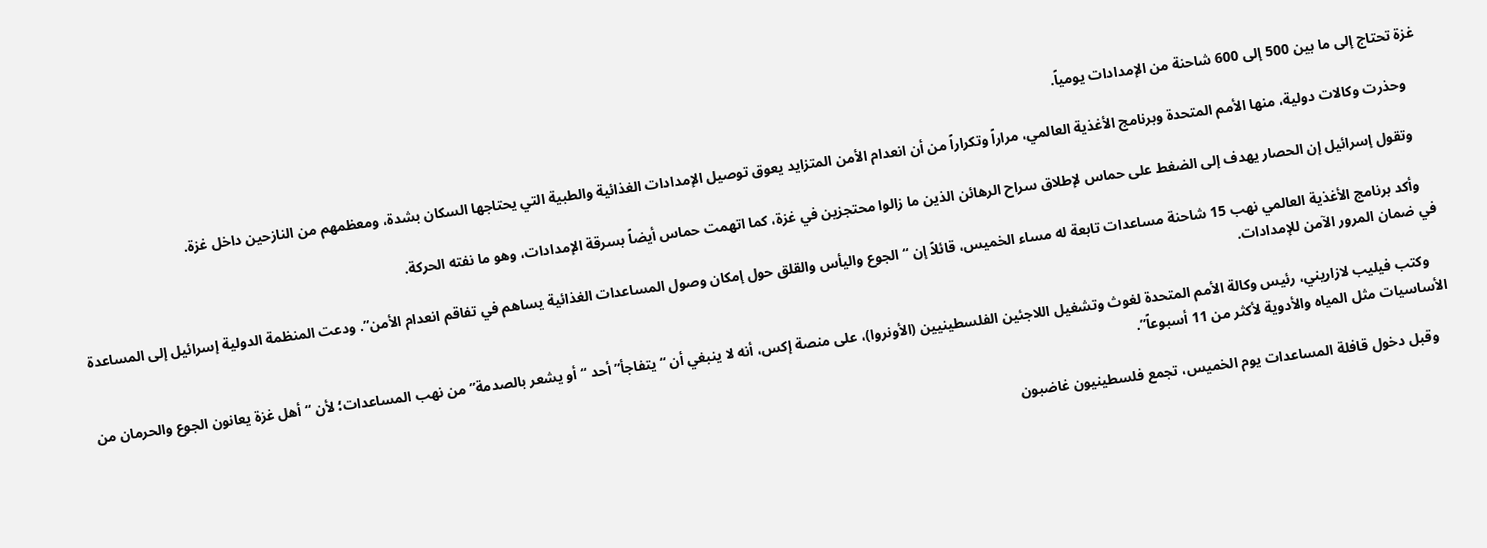غزة تحتاج إلى ما بين 500 إلى 600 شاحنة من الإمدادات يومياً.

    وحذرت وكالات دولية، منها الأمم المتحدة وبرنامج الأغذية العالمي، مراراً وتكراراً من أن انعدام الأمن المتزايد يعوق توصيل الإمدادات الغذائية والطبية التي يحتاجها السكان بشدة، ومعظمهم من النازحين داخل غزة.

    وتقول إسرائيل إن الحصار يهدف إلى الضغط على حماس لإطلاق سراح الرهائن الذين ما زالوا محتجزين في غزة، كما اتهمت حماس أيضاً بسرقة الإمدادات، وهو ما نفته الحركة.

    وأكد برنامج الأغذية العالمي نهب 15 شاحنة مساعدات تابعة له مساء الخميس، قائلاً إن “الجوع واليأس والقلق حول إمكان وصول المساعدات الغذائية يساهم في تفاقم انعدام الأمن”. ودعت المنظمة الدولية إسرائيل إلى المساعدة في ضمان المرور الآمن للإمدادات.

    وكتب فيليب لازاريني، رئيس وكالة الأمم المتحدة لغوث وتشغيل اللاجئين الفلسطينيين (الأونروا)، على منصة إكس، أنه لا ينبغي أن “يتفاجأ” أحد “أو يشعر بالصدمة” من نهب المساعدات؛ لأن “أهل غزة يعانون الجوع والحرمان من الأساسيات مثل المياه والأدوية لأكثر من 11 أسبوعاً”.

    وقبل دخول قافلة المساعدات يوم الخميس، تجمع فلسطينيون غاضبون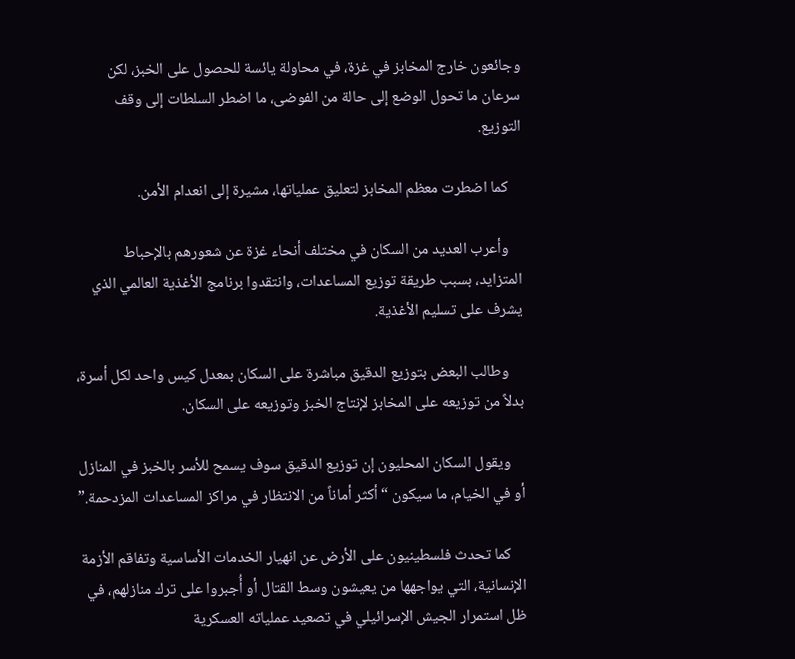وجائعون خارج المخابز في غزة، في محاولة يائسة للحصول على الخبز، لكن سرعان ما تحول الوضع إلى حالة من الفوضى، ما اضطر السلطات إلى وقف التوزيع.

    كما اضطرت معظم المخابز لتعليق عملياتها، مشيرة إلى انعدام الأمن.

    وأعرب العديد من السكان في مختلف أنحاء غزة عن شعورهم بالإحباط المتزايد، بسبب طريقة توزيع المساعدات، وانتقدوا برنامج الأغذية العالمي الذي يشرف على تسليم الأغذية.

    وطالب البعض بتوزيع الدقيق مباشرة على السكان بمعدل كيس واحد لكل أسرة، بدلاً من توزيعه على المخابز لإنتاج الخبز وتوزيعه على السكان.

    ويقول السكان المحليون إن توزيع الدقيق سوف يسمح للأسر بالخبز في المنازل أو في الخيام، ما سيكون “أكثر أماناً من الانتظار في مراكز المساعدات المزدحمة.”

    كما تحدث فلسطينيون على الأرض عن انهيار الخدمات الأساسية وتفاقم الأزمة الإنسانية، التي يواجهها من يعيشون وسط القتال أو أُجبروا على ترك منازلهم، في ظل استمرار الجيش الإسرائيلي في تصعيد عملياته العسكرية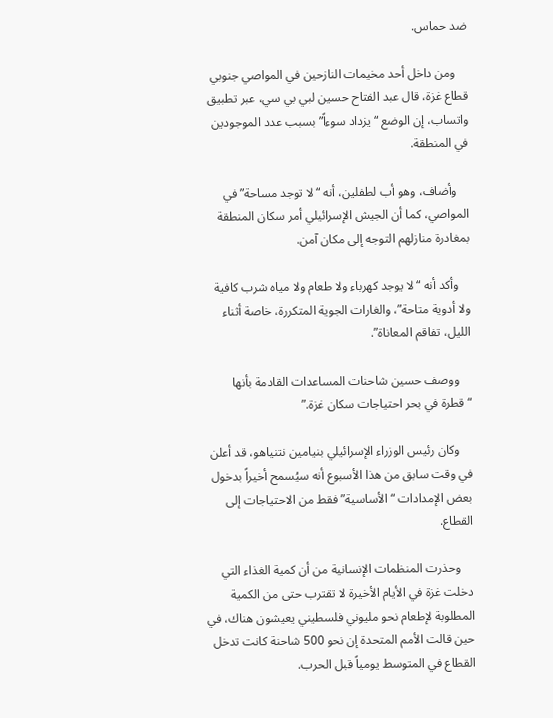ضد حماس.

    ومن داخل أحد مخيمات النازحين في المواصي جنوبي قطاع غزة، قال عبد الفتاح حسين لبي بي سي، عبر تطبيق واتساب، إن الوضع “يزداد سوءاً” بسبب عدد الموجودين في المنطقة.

    وأضاف، وهو أب لطفلين، أنه “لا توجد مساحة” في المواصي، كما أن الجيش الإسرائيلي أمر سكان المنطقة بمغادرة منازلهم التوجه إلى مكان آمن.

    وأكد أنه “لا يوجد كهرباء ولا طعام ولا مياه شرب كافية ولا أدوية متاحة”، والغارات الجوية المتكررة، خاصة أثناء الليل، تفاقم المعاناة”.

    ووصف حسين شاحنات المساعدات القادمة بأنها “قطرة في بحر احتياجات سكان غزة.”

    وكان رئيس الوزراء الإسرائيلي بنيامين نتنياهو، قد أعلن في وقت سابق من هذا الأسبوع أنه سيُسمح أخيراً بدخول بعض الإمدادات “الأساسية” فقط من الاحتياجات إلى القطاع.

    وحذرت المنظمات الإنسانية من أن كمية الغذاء التي دخلت غزة في الأيام الأخيرة لا تقترب حتى من الكمية المطلوبة لإطعام نحو مليوني فلسطيني يعيشون هناك، في حين قالت الأمم المتحدة إن نحو 500 شاحنة كانت تدخل القطاع في المتوسط يومياً قبل الحرب.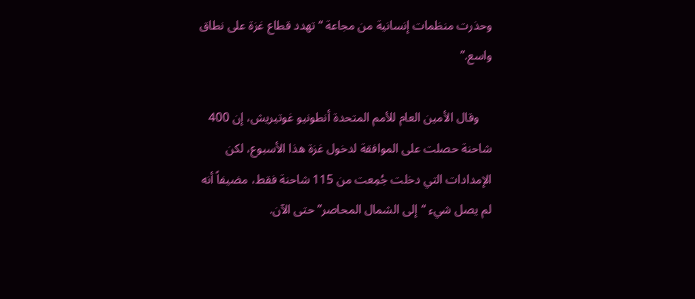وحذرت منظمات إنسانية من مجاعة “تهدد قطاع غزة على نطاق واسع.”

    وقال الأمين العام للأمم المتحدة أنطونيو غوتيريش، إن 400 شاحنة حصلت على الموافقة لدخول غزة هذا الأسبوع، لكن الإمدادات التي دخلت جُمِعت من 115 شاحنة فقط، مضيفاً أنه لم يصل شيء “إلى الشمال المحاصر” حتى الآن.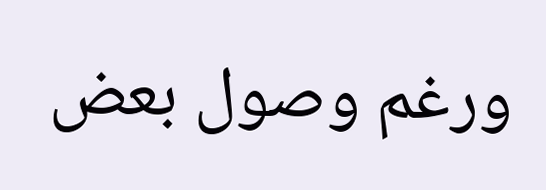ورغم وصول بعض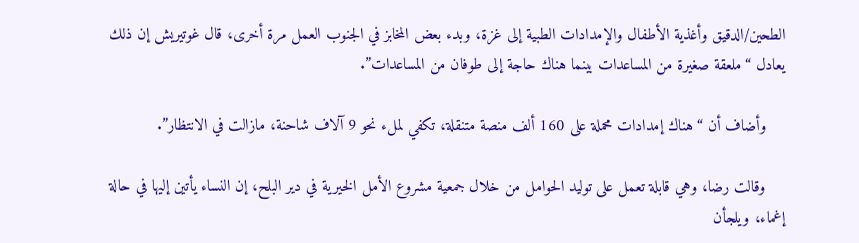الطحين/الدقيق وأغذية الأطفال والإمدادات الطبية إلى غزة، وبدء بعض المخابز في الجنوب العمل مرة أخرى، قال غوتيريش إن ذلك يعادل “ملعقة صغيرة من المساعدات بينما هناك حاجة إلى طوفان من المساعدات”.

    وأضاف أن “هناك إمدادات محملة على 160 ألف منصة متنقلة، تكفي لملء نحو 9 آلاف شاحنة، مازالت في الانتظار”.

    وقالت رضا، وهي قابلة تعمل على توليد الحوامل من خلال جمعية مشروع الأمل الخيرية في دير البلح، إن النساء يأتين إليها في حالة إغماء، ويلجأن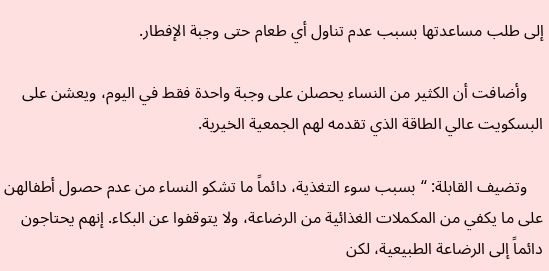إلى طلب مساعدتها بسبب عدم تناول أي طعام حتى وجبة الإفطار.

    وأضافت أن الكثير من النساء يحصلن على وجبة واحدة فقط في اليوم، ويعشن على البسكويت عالي الطاقة الذي تقدمه لهم الجمعية الخيرية.

    وتضيف القابلة: “بسبب سوء التغذية، دائماً ما تشكو النساء من عدم حصول أطفالهن على ما يكفي من المكملات الغذائية من الرضاعة، ولا يتوقفوا عن البكاء. إنهم يحتاجون دائماً إلى الرضاعة الطبيعية، لكن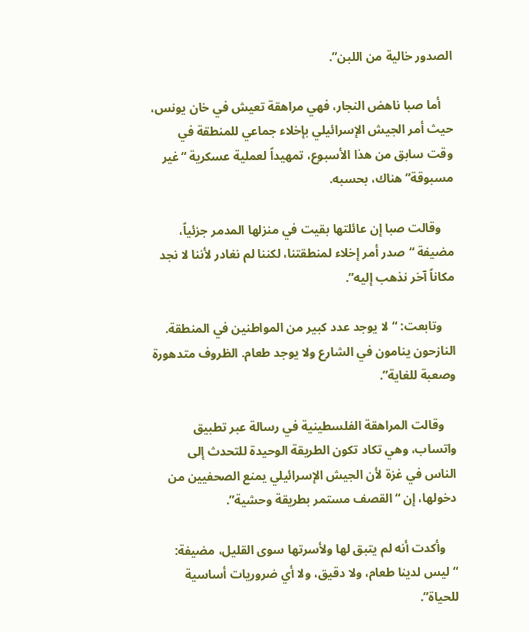الصدور خالية من اللبن”.

    أما صبا ناهض النجار، فهي مراهقة تعيش في خان يونس، حيث أمر الجيش الإسرائيلي بإخلاء جماعي للمنطقة في وقت سابق من هذا الأسبوع، تمهيداً لعملية عسكرية “غير مسبوقة” هناك، بحسبه.

    وقالت صبا إن عائلتها بقيت في منزلها المدمر جزئياً، مضيفة “صدر أمر إخلاء لمنطقتنا، لكننا لم نغادر لأننا لا نجد مكاناً آخر نذهب إليه”.

    وتابعت: “لا يوجد عدد كبير من المواطنين في المنطقة. النازحون ينامون في الشارع ولا يوجد طعام. الظروف متدهورة وصعبة للغاية”.

    وقالت المراهقة الفلسطينية في رسالة عبر تطبيق واتساب، وهي تكاد تكون الطريقة الوحيدة للتحدث إلى الناس في غزة لأن الجيش الإسرائيلي يمنع الصحفيين من دخولها، إن “القصف مستمر بطريقة وحشية”.

    وأكدت أنه لم يتبق لها ولأسرتها سوى القليل، مضيفة: “ليس لدينا طعام، ولا دقيق، ولا أي ضروريات أساسية للحياة”.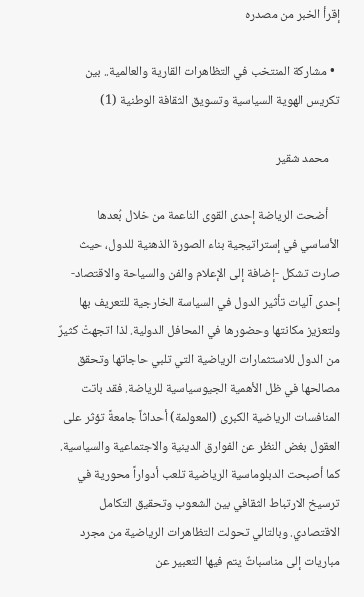إقرأ الخبر من مصدره

  • مشاركة المنتخب في التظاهرات القارية والعالمية.. بين تكريس الهوية السياسية وتسويق الثقافة الوطنية (1)

    محمد شقير

    أضحت الرياضة إحدى القوى الناعمة من خلال بُعدها الأساسي في إستراتيجية بناء الصورة الذهنية للدول، حيث صارت تشكل -إضافة إلى الإعلام والفن والسياحة والاقتصاد- إحدى آليات تأثير الدول في السياسة الخارجية للتعريف بها ولتعزيز مكانتها وحضورها في المحافل الدولية. لذا اتجهتْ كثيرٌ من الدول للاستثمارات الرياضية التي تلبي حاجاتها وتحقق مصالحها في ظل الأهمية الجيوسياسية للرياضة. فقد باتت المنافسات الرياضية الكبرى (المعولمة) أحداثاً جامعةً تؤثر على العقول بغض النظر عن الفوارق الدينية والاجتماعية والسياسية. كما أصبحت الدبلوماسية الرياضية تلعب أدواراً محورية في ترسيخ الارتباط الثقافي بين الشعوب وتحقيق التكامل الاقتصادي. وبالتالي تحولت التظاهرات الرياضية من مجرد مباريات إلى مناسباتٌ يتم فيها التعبير عن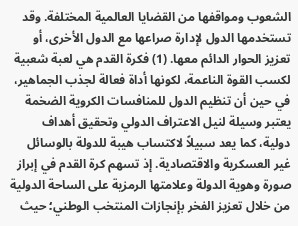الشعوب ومواقفها من القضايا العالمية المختلفة. وقد تستخدمها الدول لإدارة صراعها مع الدول الأخرى، أو تعزيز الحوار الدائم معها. (1) فكرة القدم هي لعبة شعبية لكسب القوة الناعمة، لكونها أداة فعالة لجذب الجماهير، في حين أن تنظيم الدول للمنافسات الكروية الضخمة يعتبر وسيلة لنيل الاعتراف الدولي وتحقيق أهداف دولية، كما يعد سبيلاً لاكتساب هيبة للدولة بالوسائل غير العسكرية والاقتصادية. إذ تسهم كرة القدم في إبراز صورة وهوية الدولة وعلامتها الرمزية على الساحة الدولية من خلال تعزيز الفخر بإنجازات المنتخب الوطني؛ حيث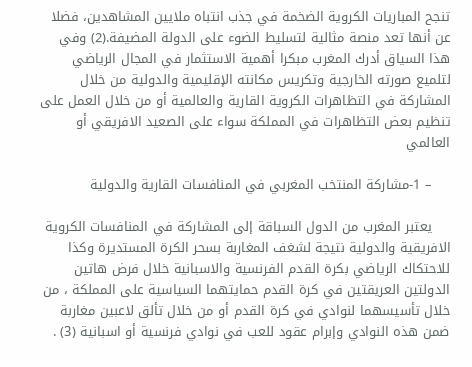تنجح المباريات الكروية الضخمة في جذب انتباه ملايين المشاهدين، فضلا عن أنها تعد منصة مثالية لتسليط الضوء على الدولة المضيفة.(2) وفي هذا السياق أدرك المغرب مبكرا أهمية الاستثمار في المجال الرياضي لتلميع صورته الخارجية وتكريس مكانته الإقليمية والدولية من خلال المشاركة في التظاهرات الكروية القارية والعالمية أو من خلال العمل على تنظيم بعض التظاهرات في المملكة سواء على الصعيد الافريقي أو العالمي

    – 1-مشاركة المنتخب المغربي في المنافسات القارية والدولية

    يعتبر المغرب من الدول السباقة إلى المشاركة في المنافسات الكروية الافريقية والدولية نتيجة لشغف المغاربة بسحر الكرة المستديرة وكذا للاحتكاك الرياضي بكرة القدم الفرنسية والاسبانية خلال فرض هاتين الدولتين العريقتين في كرة القدم حمايتهما السياسية على المملكة ، من خلال تأسيسهما لنوادي في كرة القدم أو من خلال تألق لاعبين مغاربة ضمن هذه النوادي وإبرام عقود للعب في نوادي فرنسية أو اسبانية (3) .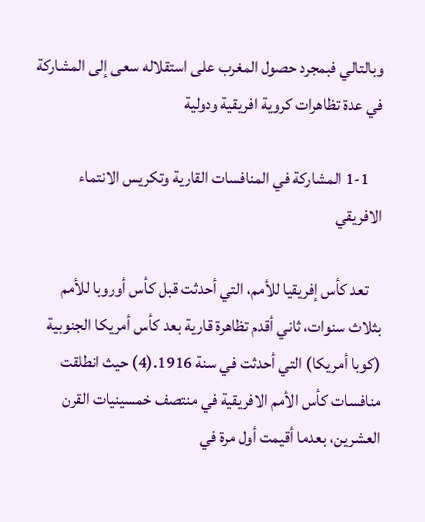وبالتالي فبمجرد حصول المغرب على استقلاله سعى إلى المشاركة في عدة تظاهرات كروية افريقية ودولية

    1-1 المشاركة في المنافسات القارية وتكريس الانتماء الافريقي

    تعد كأس إفريقيا للأمم، التي أحدثت قبل كأس أوروبا للأمم بثلاث سنوات، ثاني أقدم تظاهرة قارية بعد كأس أمريكا الجنوبية (كوبا أمريكا) التي أحدثت في سنة 1916.(4) حيث انطلقت منافسات كأس الأمم الافريقية في منتصف خمسينيات القرن العشرين، بعدما أقيمت أول مرة في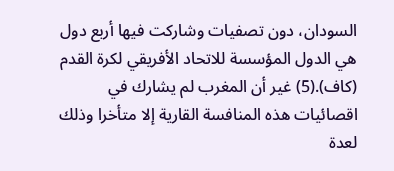السودان، دون تصفيات وشاركت فيها أربع دول هي الدول المؤسسة للاتحاد الأفريقي لكرة القدم (كاف).(5) غير أن المغرب لم يشارك في اقصائيات هذه المنافسة القارية إلا متأخرا وذلك لعدة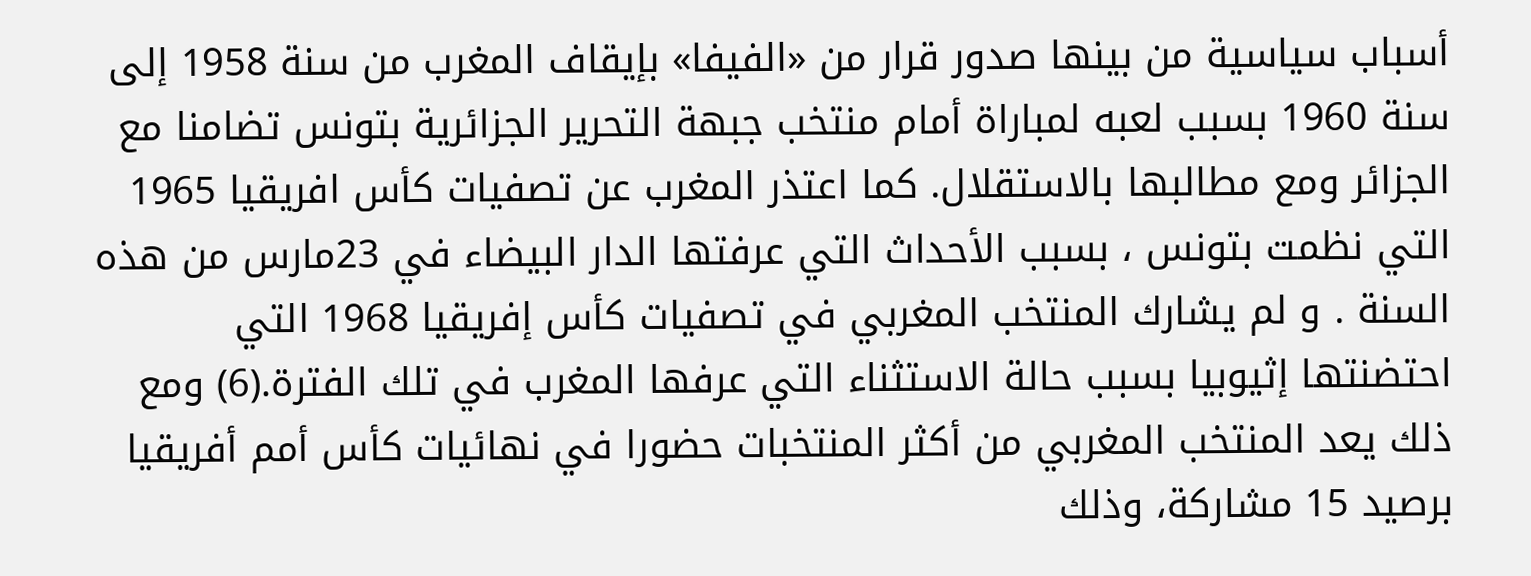أسباب سياسية من بينها صدور قرار من «الفيفا» بإيقاف المغرب من سنة 1958 إلى سنة 1960 بسبب لعبه لمباراة أمام منتخب جبهة التحرير الجزائرية بتونس تضامنا مع الجزائر ومع مطالبها بالاستقلال. كما اعتذر المغرب عن تصفيات كأس افريقيا 1965 التي نظمت بتونس ، بسبب الأحداث التي عرفتها الدار البيضاء في 23مارس من هذه السنة . و لم يشارك المنتخب المغربي في تصفيات كأس إفريقيا 1968 التي احتضنتها إثيوبيا بسبب حالة الاستثناء التي عرفها المغرب في تلك الفترة.(6) ومع ذلك يعد المنتخب المغربي من أكثر المنتخبات حضورا في نهائيات كأس أمم أفريقيا برصيد 15 مشاركة، وذلك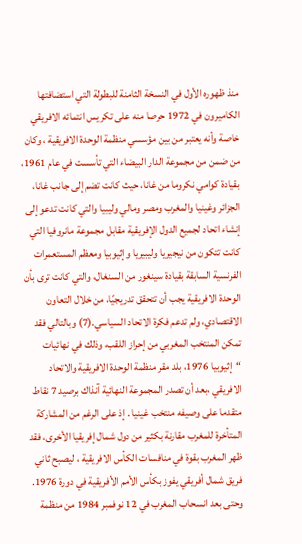منذ ظهوره الأول في النسخة الثامنة للبطولة التي استضافتها الكاميرون في 1972 حرصا منه على تكريس انتمائه الافريقي خاصة وأنه يعتبر من بين مؤسسي منظمة الوحدة الافريقية ، وكان من ضمن من مجموعة الدار البيضاء التي تأسست في عام 1961، بقيادة كوامي نكروما من غانا، حيث كانت تضم إلى جانب غانا، الجزائر وغينيا والمغرب ومصر ومالي وليبيا والتي كانت تدعو إلى إنشاء اتحاد لجميع الدول الإفريقية مقابل مجموعة مانروفيا التي كانت تتكون من نيجيريا وليبيريا وإثيوبيا ومعظم المستعمرات الفرنسية السابقة بقيادة سينغور من السنغال، والتي كانت ترى بأن الوحدة الافريقية يجب أن تتحقق تدريجيًا، من خلال التعاون الاقتصادي، ولم تدعم فكرة الاتحاد السياسي.(7) وبالتالي فقد تمكن المنتخب المغربي من إحراز اللقب، وذلك في نهائيات “إثيوبيا 1976، بلد مقر منظمة الوحدة الافريقية والاتحاد الافريقي ،بعد أن تصدر المجموعة النهائية آنذاك برصيد 7 نقاط متقدما على وصيفه منتخب غينيا . إذ على الرغم من المشاركة المتأخرة للمغرب مقارنة بكثير من دول شمال إفريقيا الأخرى، فقد ظهر المغرب بقوة في منافسات الكأس الافريقية ، ليصبح ثاني فريق شمال أفريقي يفوز بكأس الأمم الأفريقية في دورة 1976. وحتى بعد انسحاب المغرب في 12 نوفمبر 1984 من منظمة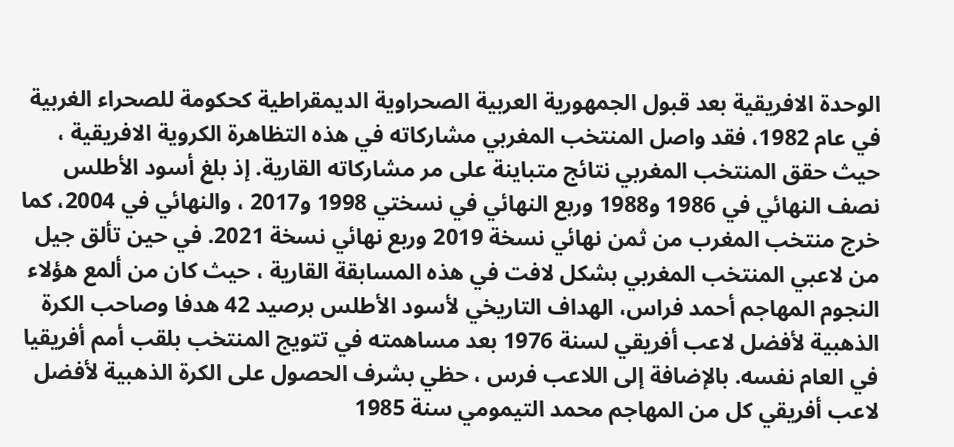الوحدة الافريقية بعد قبول الجمهورية العربية الصحراوية الديمقراطية كحكومة للصحراء الغربية في عام 1982، فقد واصل المنتخب المغربي مشاركاته في هذه التظاهرة الكروية الافريقية ، حيث حقق المنتخب المغربي نتائج متباينة على مر مشاركاته القارية. إذ بلغ أسود الأطلس نصف النهائي في 1986 و1988 وربع النهائي في نسختي 1998 و2017 ، والنهائي في 2004، كما خرج منتخب المغرب من ثمن نهائي نسخة 2019 وربع نهائي نسخة 2021. في حين تألق جيل من لاعبي المنتخب المغربي بشكل لافت في هذه المسابقة القارية ، حيث كان من ألمع هؤلاء النجوم المهاجم أحمد فراس، الهداف التاريخي لأسود الأطلس برصيد 42 هدفا وصاحب الكرة الذهبية لأفضل لاعب أفريقي لسنة 1976 بعد مساهمته في تتويج المنتخب بلقب أمم أفريقيا في العام نفسه. بالإضافة إلى اللاعب فرس ، حظي بشرف الحصول على الكرة الذهبية لأفضل لاعب أفريقي كل من المهاجم محمد التيمومي سنة 1985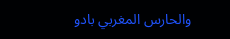والحارس المغربي بادو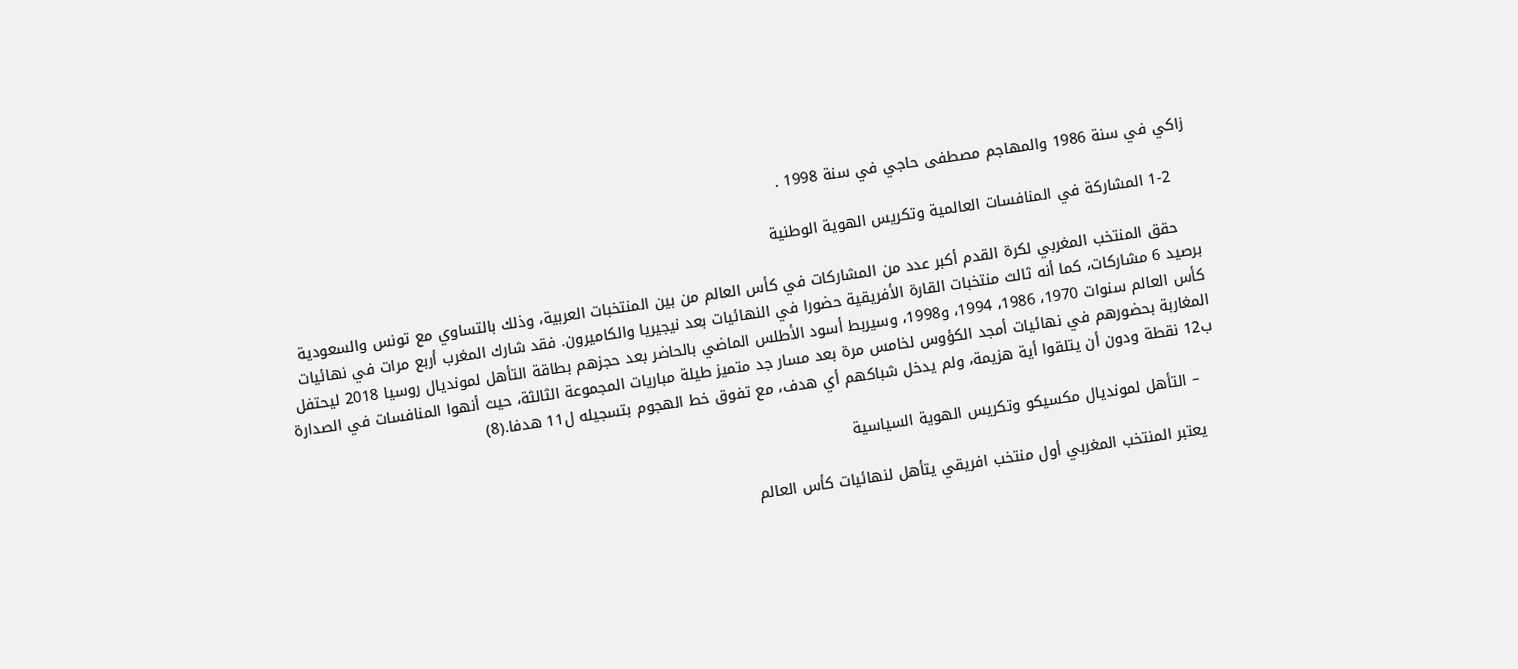زاكي في سنة 1986 والمهاجم مصطفى حاجي في سنة 1998 .

    1-2 المشاركة في المنافسات العالمية وتكريس الهوية الوطنية

    حقق المنتخب المغربي لكرة القدم أكبر عدد من المشاركات في كأس العالم من بين المنتخبات العربية، وذلك بالتساوي مع تونس والسعودية برصيد 6 مشاركات، كما أنه ثالث منتخبات القارة الأفريقية حضورا في النهائيات بعد نيجيريا والكاميرون. فقد شارك المغرب أربع مرات في نهائيات كأس العالم سنوات 1970، 1986، 1994، و1998، وسيربط أسود الأطلس الماضي بالحاضر بعد حجزهم بطاقة التأهل لمونديال روسيا 2018 ليحتفل المغاربة بحضورهم في نهائيات أمجد الكؤوس لخامس مرة بعد مسار جد متميز طيلة مباريات المجموعة الثالثة، حيث أنهوا المنافسات في الصدارة ب12 نقطة ودون أن يتلقوا أية هزيمة، ولم يدخل شباكهم أي هدف، مع تفوق خط الهجوم بتسجيله ل11 هدفا.(8)

    – التأهل لمونديال مكسيكو وتكريس الهوية السياسية

    يعتبر المنتخب المغربي أول منتخب افريقي يتأهل لنهائيات كأس العالم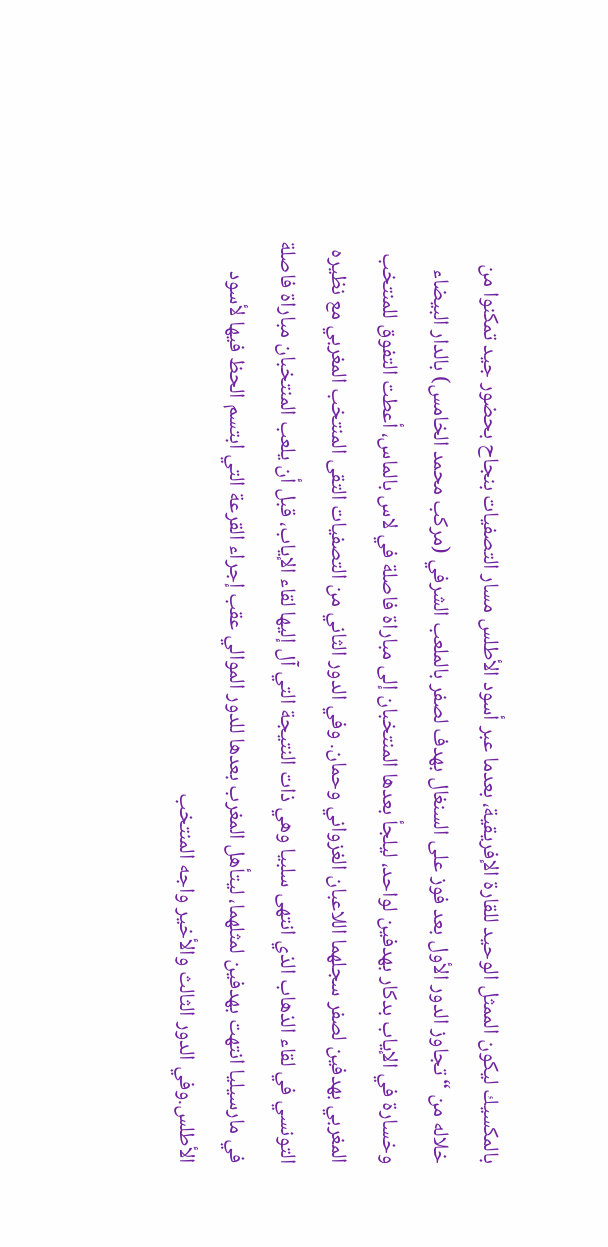بالمكسيك ليكون الممثل الوحيد للقارة الإفريقية، بعدما عبر أسود الأطلس مسار التصفيات بنجاح بحضور جيد تمكنوا من خلاله من “تجاوز الدور الأول بعد فوز على السنغال بهدف لصفر بالملعب الشرفي (مركب محمد الخامس) بالدار البيضاء وخسارة في الإياب بدكار بهدفين لواحد، ليلجأ بعدها المنتخبان إلى مباراة فاصلة في لاس بالماس، أعطت التفوق للمنتخب المغربي بهدفين لصفر سجلهما اللاعبان الغزواني وحمان. وفي الدور الثاني من التصفيات التقى المنتخب المغربي مع نظيره التونسي في لقاء الذهاب الذي انتهى سلبيا وهي ذات النتيجة التي آل إليها لقاء الإياب، قبل أن يلعب المنتخبان مباراة فاصلة في مارسيليا انتهت بهدفين لمثلهما، ليتأهل المغرب بعدها للدور الموالي عقب إجراء القرعة التي ابتسم الحظ فيها لأسود الأطلس.وفي الدور الثالث والأخير واجه المنتخب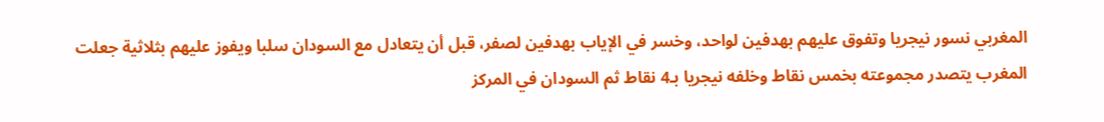المغربي نسور نيجريا وتفوق عليهم بهدفين لواحد، وخسر في الإياب بهدفين لصفر، قبل أن يتعادل مع السودان سلبا ويفوز عليهم بثلاثية جعلت المغرب يتصدر مجموعته بخمس نقاط وخلفه نيجريا بـ4 نقاط ثم السودان في المركز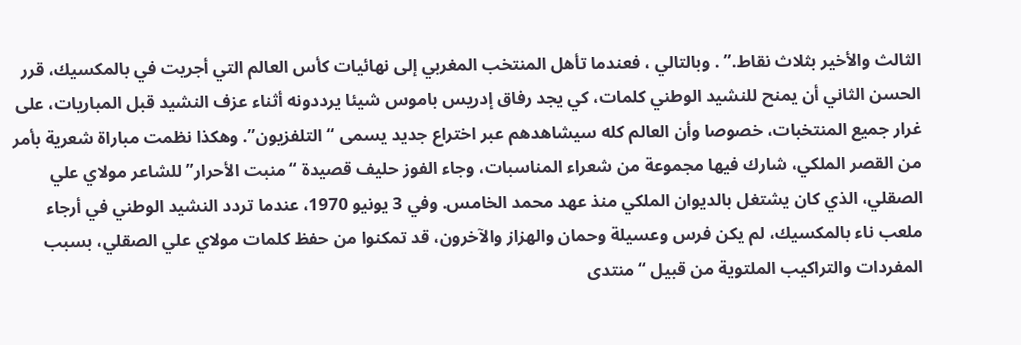الثالث والأخير بثلاث نقاط.” . وبالتالي ، فعندما تأهل المنتخب المغربي إلى نهائيات كأس العالم التي أجريت في بالمكسيك، قرر الحسن الثاني أن يمنح للنشيد الوطني كلمات، كي يجد رفاق إدريس باموس شيئا يرددونه أثناء عزف النشيد قبل المباريات، على غرار جميع المنتخبات، خصوصا وأن العالم كله سيشاهدهم عبر اختراع جديد يسمى “التلفزيون”. وهكذا نظمت مباراة شعرية بأمر من القصر الملكي، شارك فيها مجموعة من شعراء المناسبات، وجاء الفوز حليف قصيدة “منبت الأحرار” للشاعر مولاي علي الصقلي، الذي كان يشتغل بالديوان الملكي منذ عهد محمد الخامس. وفي 3 يونيو 1970، عندما تردد النشيد الوطني في أرجاء ملعب ناء بالمكسيك، لم يكن فرس وعسيلة وحمان والهزاز والآخرون، قد تمكنوا من حفظ كلمات مولاي علي الصقلي، بسبب المفردات والتراكيب الملتوية من قبيل “منتدى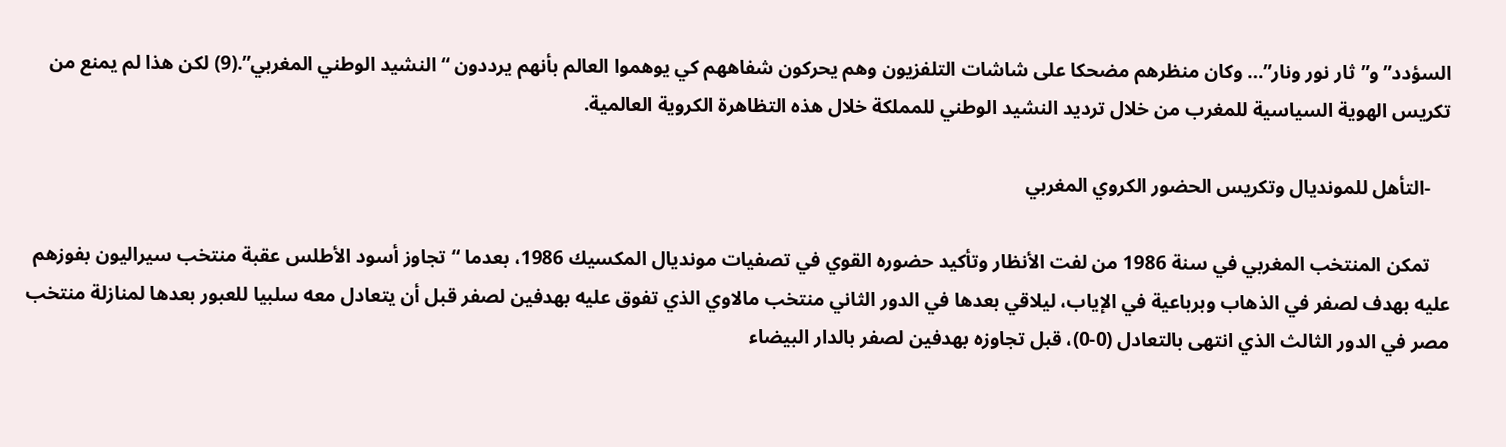السؤدد” و”ثار نور ونار”… وكان منظرهم مضحكا على شاشات التلفزيون وهم يحركون شفاههم كي يوهموا العالم بأنهم يرددون “النشيد الوطني المغربي”.(9) لكن هذا لم يمنع من تكريس الهوية السياسية للمغرب من خلال ترديد النشيد الوطني للمملكة خلال هذه التظاهرة الكروية العالمية.

    -التأهل للمونديال وتكريس الحضور الكروي المغربي

    تمكن المنتخب المغربي في سنة 1986 من لفت الأنظار وتأكيد حضوره القوي في تصفيات مونديال المكسيك 1986، بعدما “تجاوز أسود الأطلس عقبة منتخب سيراليون بفوزهم عليه بهدف لصفر في الذهاب وبرباعية في الإياب، ليلاقي بعدها في الدور الثاني منتخب مالاوي الذي تفوق عليه بهدفين لصفر قبل أن يتعادل معه سلبيا للعبور بعدها لمنازلة منتخب مصر في الدور الثالث الذي انتهى بالتعادل (0-0)، قبل تجاوزه بهدفين لصفر بالدار البيضاء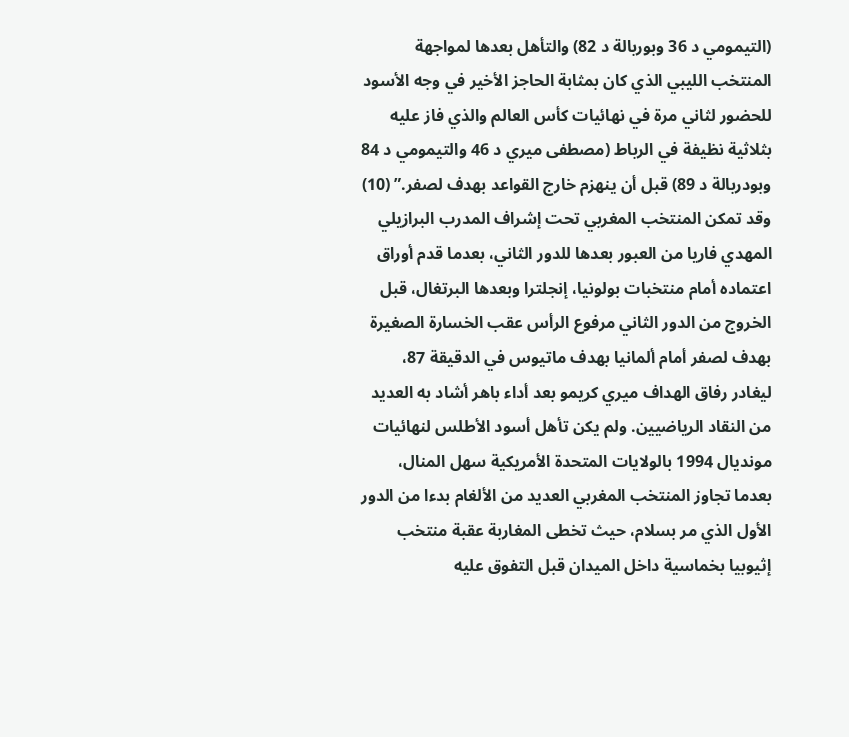(التيمومي د 36 وبوربالة د 82) والتأهل بعدها لمواجهة المنتخب الليبي الذي كان بمثابة الحاجز الأخير في وجه الأسود للحضور لثاني مرة في نهائيات كأس العالم والذي فاز عليه بثلاثية نظيفة في الرباط (مصطفى ميري د 46 والتيمومي د 84 وبودربالة د 89) قبل أن ينهزم خارج القواعد بهدف لصفر.” (10) وقد تمكن المنتخب المغربي تحت إشراف المدرب البرازيلي المهدي فاريا من العبور بعدها للدور الثاني، بعدما قدم أوراق اعتماده أمام منتخبات بولونيا، إنجلترا وبعدها البرتغال، قبل الخروج من الدور الثاني مرفوع الرأس عقب الخسارة الصغيرة بهدف لصفر أمام ألمانيا بهدف ماتيوس في الدقيقة 87، ليغادر رفاق الهداف ميري كريمو بعد أداء باهر أشاد به العديد من النقاد الرياضيين. ولم يكن تأهل أسود الأطلس لنهائيات مونديال 1994 بالولايات المتحدة الأمريكية سهل المنال، بعدما تجاوز المنتخب المغربي العديد من الألغام بدءا من الدور الأول الذي مر بسلام، حيث تخطى المغاربة عقبة منتخب إثيوبيا بخماسية داخل الميدان قبل التفوق عليه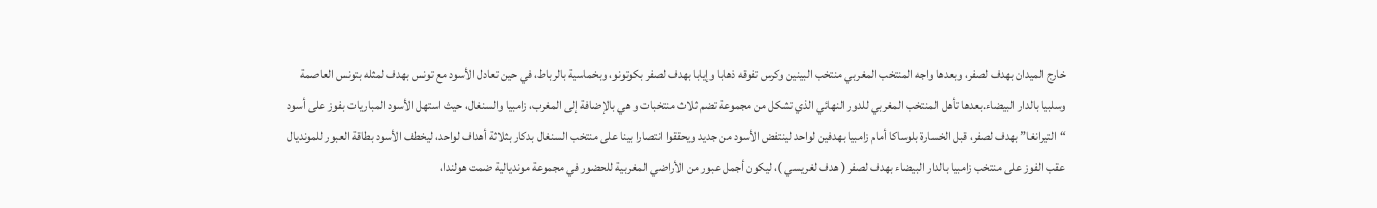خارج الميدان بهدف لصفر، وبعدها واجه المنتخب المغربي منتخب البينين وكرس تفوقه ذهابا وإيابا بهدف لصفر بكوتونو، وبخماسية بالرباط، في حين تعادل الأسود مع تونس بهدف لمثله بتونس العاصمة وسلبيا بالدار البيضاء.بعدها تأهل المنتخب المغربي للدور النهائي الذي تشكل من مجموعة تضم ثلاث منتخبات و هي بالإضافة إلى المغرب، زامبيا والسنغال، حيث استهل الأسود المباريات بفوز على أسود “التيرانغا” بهدف لصفر، قبل الخسارة بلوساكا أمام زامبيا بهدفين لواحد لينتفض الأسود من جديد ويحققوا انتصارا بينا على منتخب السنغال بدكار بثلاثة أهداف لواحد، ليخطف الأسود بطاقة العبور للمونديال عقب الفوز على منتخب زامبيا بالدار البيضاء بهدف لصفر ( هدف لغريسي )، ليكون أجمل عبور من الأراضي المغربية للحضور في مجموعة مونديالية ضمت هولندا،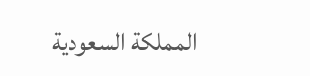المملكة السعودية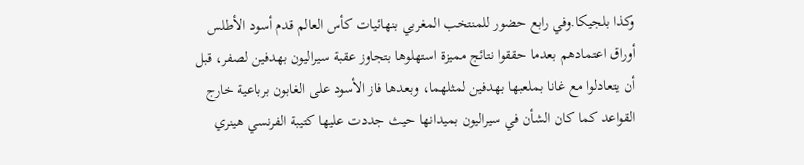وكذا بلجيكا.وفي رابع حضور للمنتخب المغربي بنهائيات كأس العالم قدم أسود الأطلس أوراق اعتمادهم بعدما حققوا نتائج مميزة استهلوها بتجاوز عقبة سيراليون بهدفين لصفر، قبل أن يتعادلوا مع غانا بملعبها بهدفين لمثلهما، وبعدها فاز الأسود على الغابون برباعية خارج القواعد كما كان الشأن في سيراليون بميدانها حيث جددت عليها كتيبة الفرنسي هينري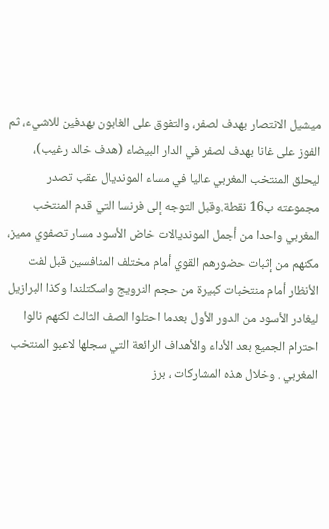ميشيل الانتصار بهدف لصفر، والتفوق على الغابون بهدفين للاشيء، ثم الفوز على غانا بهدف لصفر في الدار البيضاء (هدف خالد رغيب)، ليحلق المنتخب المغربي عاليا في مساء المونديال عقب تصدر مجموعته ب16 نقطة.وقبل التوجه إلى فرنسا التي قدم المنتخب المغربي واحدا من أجمل المونديالات خاض الأسود مسار تصفوي مميز، مكنهم من إثبات حضورهم القوي أمام مختلف المنافسين قبل لفت الأنظار أمام منتخبات كبيرة من حجم النرويج واسكتلندا وكذا البرازيل ليغادر الأسود من الدور الأول بعدما احتلوا الصف الثالث لكنهم نالوا احترام الجميع بعد الأداء والأهداف الرائعة التي سجلها لاعبو المنتخب المغربي . وخلال هذه المشاركات ، برز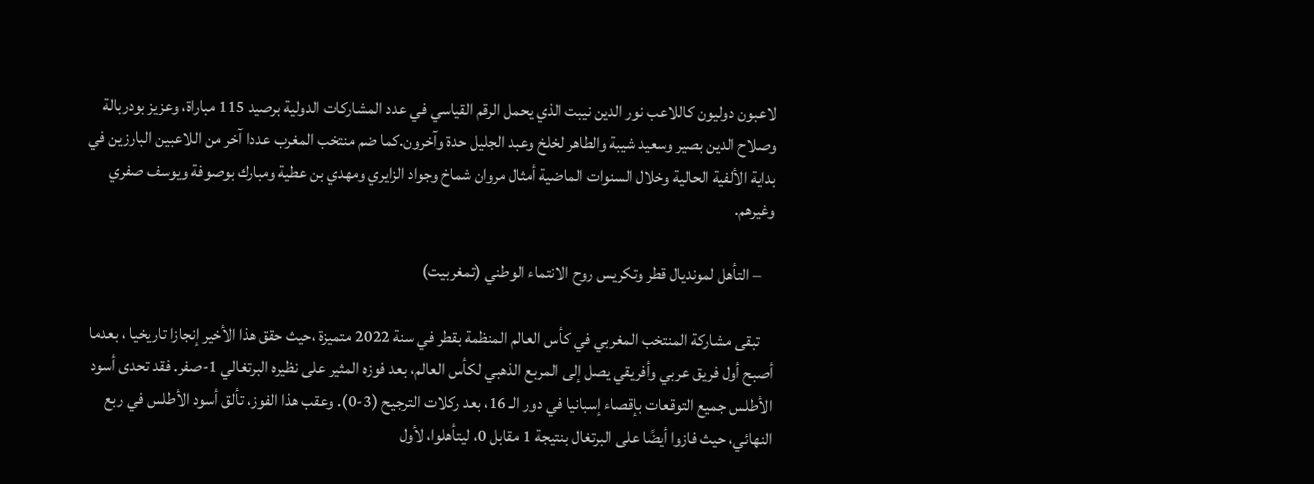لاعبون دوليون كاللاعب نور الدين نيبت الذي يحمل الرقم القياسي في عدد المشاركات الدولية برصيد 115 مباراة، وعزيز بودربالة وصلاح الدين بصير وسعيد شيبة والطاهر لخلخ وعبد الجليل حدة وآخرون.كما ضم منتخب المغرب عددا آخر من اللاعبين البارزين في بداية الألفية الحالية وخلال السنوات الماضية أمثال مروان شماخ وجواد الزايري ومهدي بن عطية ومبارك بوصوفة ويوسف صفري وغيرهم.

    – التأهل لمونديال قطر وتكريس روح الانتماء الوطني (تمغربيت)

    تبقى مشاركة المنتخب المغربي في كأس العالم المنظمة بقطر في سنة 2022 متميزة ،حيث حقق هذا الأخير إنجازا تاريخيا ، بعدما أصبح أول فريق عربي وأفريقي يصل إلى المربع الذهبي لكأس العالم، بعد فوزه المثير على نظيره البرتغالي 1-صفر. فقد تحدى أسود الأطلس جميع التوقعات بإقصاء إسبانيا في دور الـ 16، بعد ركلات الترجيح (3-0). وعقب هذا الفوز، تألق أسود الأطلس في ربع النهائي، حيث فازوا أيضًا على البرتغال بنتيجة 1 مقابل 0، ليتأهلوا، لأول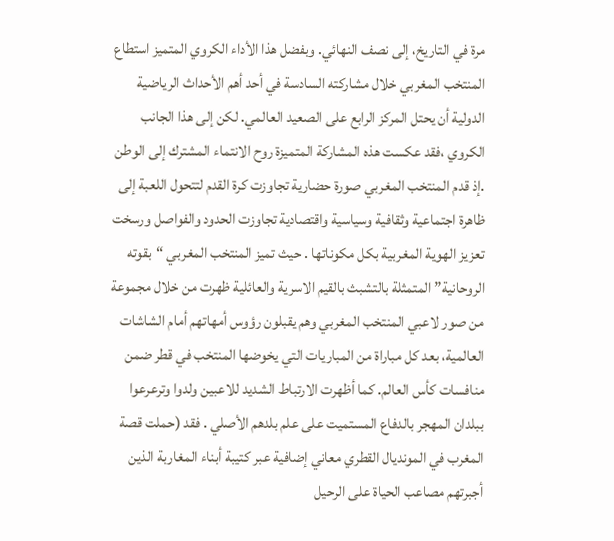مرة في التاريخ، إلى نصف النهائي. وبفضل هذا الأداء الكروي المتميز استطاع المنتخب المغربي خلال مشاركته السادسة في أحد أهم الأحداث الرياضية الدولية أن يحتل المركز الرابع على الصعيد العالمي. لكن إلى هذا الجانب الكروي ،فقد عكست هذه المشاركة المتميزة روح الانتماء المشترك إلى الوطن .إذ قدم المنتخب المغربي صورة حضارية تجاوزت كرة القدم لتتحول اللعبة إلى ظاهرة اجتماعية وثقافية وسياسية واقتصادية تجاوزت الحدود والفواصل ورسخت تعزيز الهوية المغربية بكل مكوناتها . حيث تميز المنتخب المغربي “بقوته الروحانية” المتمثلة بالتشبث بالقيم الاسرية والعائلية ظهرت من خلال مجموعة من صور لاعبي المنتخب المغربي وهم يقبلون رؤوس أمهاتهم أمام الشاشات العالمية، بعد كل مباراة من المباريات التي يخوضها المنتخب في قطر ضمن منافسات كأس العالم. كما أظهرت الارتباط الشديد للاعبين ولدوا وترعرعوا ببلدان المهجر بالدفاع المستميت على علم بلدهم الأصلي . فقد (حملت قصة المغرب في المونديال القطري معاني إضافية عبر كتيبة أبناء المغاربة الذين أجبرتهم مصاعب الحياة على الرحيل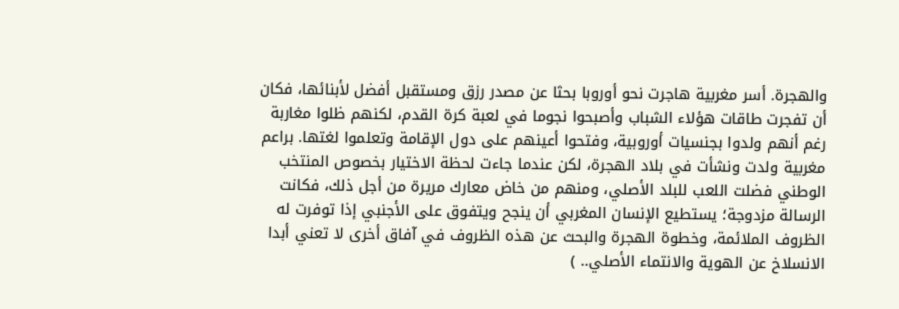والهجرة. أسر مغربية هاجرت نحو أوروبا بحثا عن مصدر رزق ومستقبل أفضل لأبنائها، فكان أن تفجرت طاقات هؤلاء الشباب وأصبحوا نجوما في لعبة كرة القدم، لكنهم ظلوا مغاربة رغم أنهم ولدوا بجنسيات أوروبية، وفتحوا أعينهم على دول الإقامة وتعلموا لغتها. براعم مغربية ولدت ونشأت في بلاد الهجرة، لكن عندما جاءت لحظة الاختيار بخصوص المنتخب الوطني فضلت اللعب للبلد الأصلي، ومنهم من خاض معارك مريرة من أجل ذلك، فكانت الرسالة مزدوجة؛ يستطيع الإنسان المغربي أن ينجح ويتفوق على الأجنبي إذا توفرت له الظروف الملائمة، وخطوة الهجرة والبحث عن هذه الظروف في آفاق أخرى لا تعني أبدا الانسلاخ عن الهوية والانتماء الأصلي.. )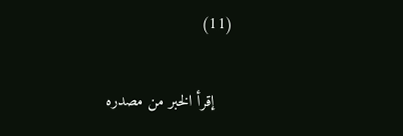(11)

    إقرأ الخبر من مصدره